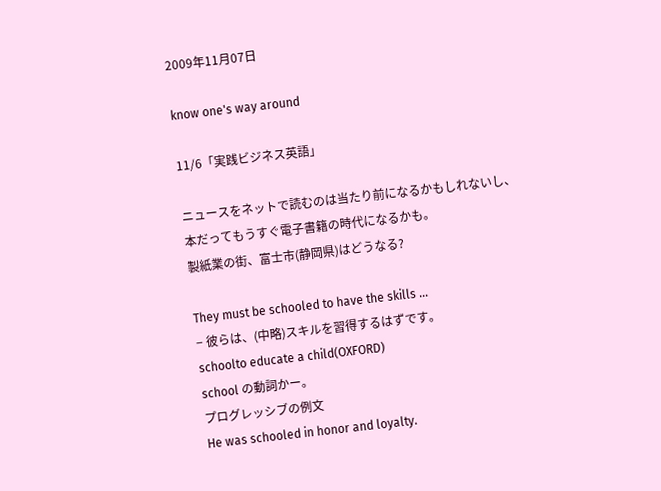2009年11月07日

know one's way around

11/6「実践ビジネス英語」

ニュースをネットで読むのは当たり前になるかもしれないし、
本だってもうすぐ電子書籍の時代になるかも。
製紙業の街、富士市(静岡県)はどうなる?

They must be schooled to have the skills ...
− 彼らは、(中略)スキルを習得するはずです。
schoolto educate a child(OXFORD)
school の動詞かー。
プログレッシブの例文
He was schooled in honor and loyalty.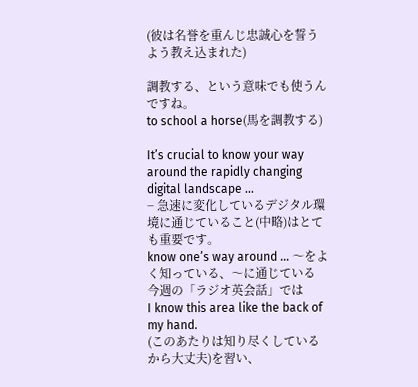(彼は名誉を重んじ忠誠心を誓うよう教え込まれた)

調教する、という意味でも使うんですね。
to school a horse(馬を調教する)

It’s crucial to know your way around the rapidly changing digital landscape ...
− 急速に変化しているデジタル環境に通じていること(中略)はとても重要です。
know one’s way around … 〜をよく知っている、〜に通じている
今週の「ラジオ英会話」では
I know this area like the back of my hand.
(このあたりは知り尽くしているから大丈夫)を習い、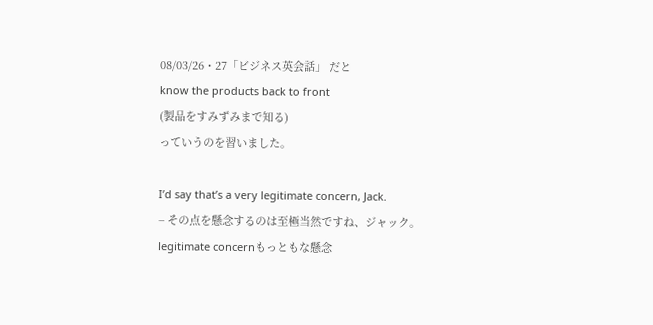08/03/26・27「ビジネス英会話」 だと
know the products back to front
(製品をすみずみまで知る)
っていうのを習いました。

I’d say that’s a very legitimate concern, Jack.
− その点を懸念するのは至極当然ですね、ジャック。
legitimate concernもっともな懸念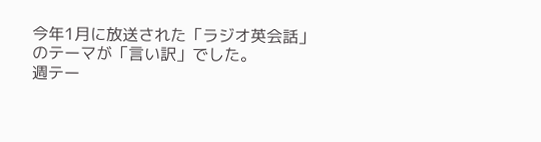今年1月に放送された「ラジオ英会話」のテーマが「言い訳」でした。
週テー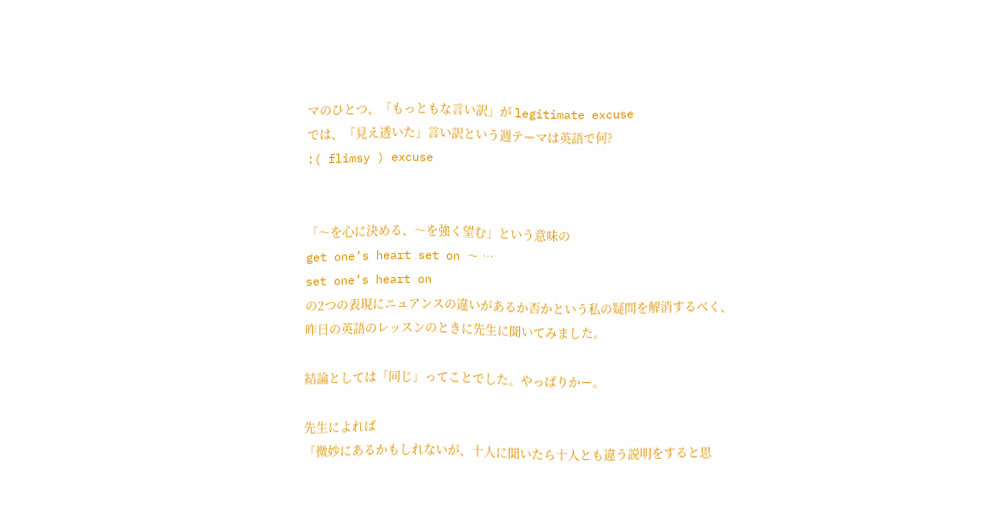マのひとつ、「もっともな言い訳」が legitimate excuse
では、「見え透いた」言い訳という週テーマは英語で何?
:( flimsy ) excuse


「〜を心に決める、〜を強く望む」という意味の
get one’s heart set on 〜 …
set one’s heart on
の2つの表現にニュアンスの違いがあるか否かという私の疑問を解消するべく、
昨日の英語のレッスンのときに先生に聞いてみました。

結論としては「同じ」ってことでした。やっぱりかー。

先生によれば
「微妙にあるかもしれないが、十人に聞いたら十人とも違う説明をすると思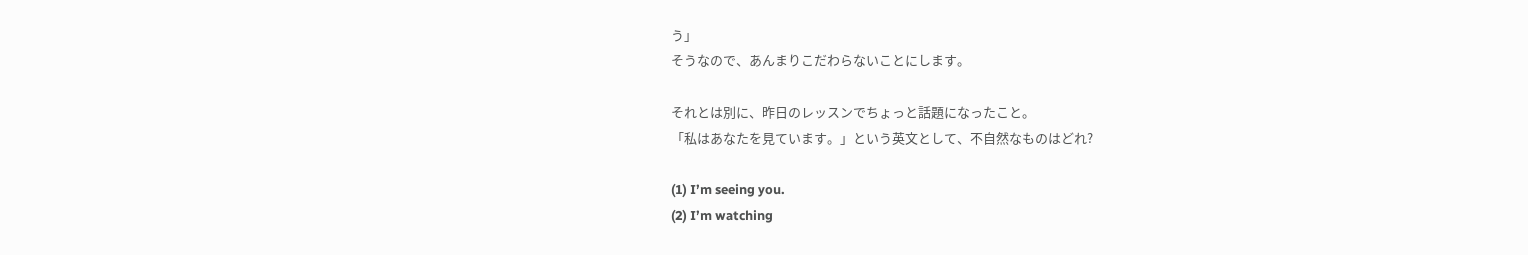う」
そうなので、あんまりこだわらないことにします。

それとは別に、昨日のレッスンでちょっと話題になったこと。
「私はあなたを見ています。」という英文として、不自然なものはどれ?

(1) I’m seeing you.
(2) I’m watching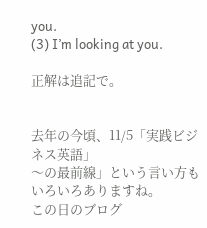you.
(3) I’m looking at you.

正解は追記で。


去年の今頃、11/5「実践ビジネス英語」
〜の最前線」という言い方もいろいろありますね。
この日のブログ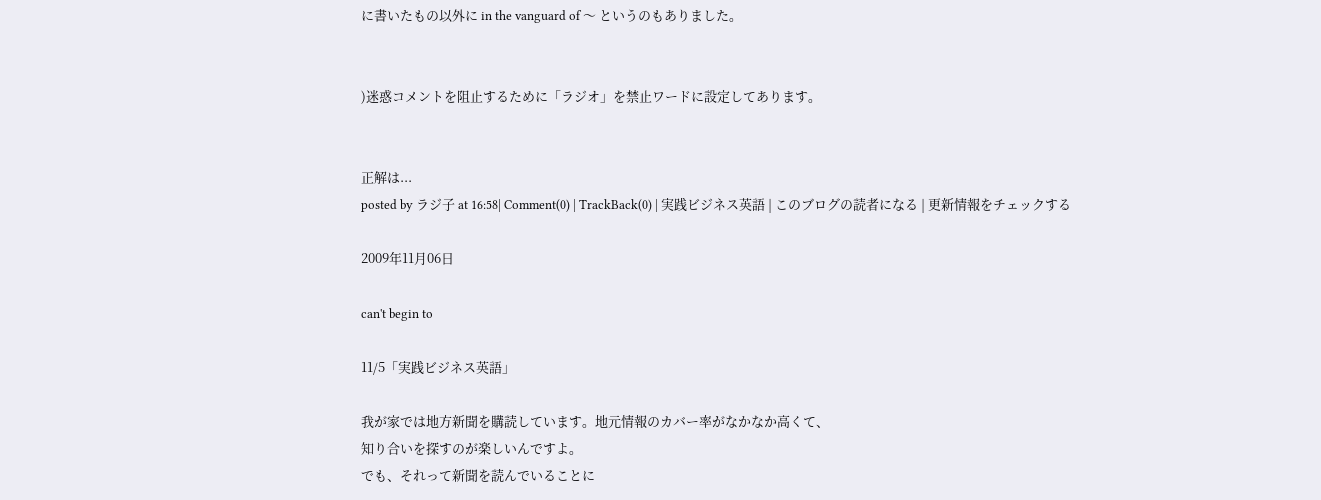に書いたもの以外に in the vanguard of 〜 というのもありました。


)迷惑コメントを阻止するために「ラジオ」を禁止ワードに設定してあります。


正解は...
posted by ラジ子 at 16:58| Comment(0) | TrackBack(0) | 実践ビジネス英語 | このブログの読者になる | 更新情報をチェックする

2009年11月06日

can't begin to

11/5「実践ビジネス英語」

我が家では地方新聞を購読しています。地元情報のカバー率がなかなか高くて、
知り合いを探すのが楽しいんですよ。
でも、それって新聞を読んでいることに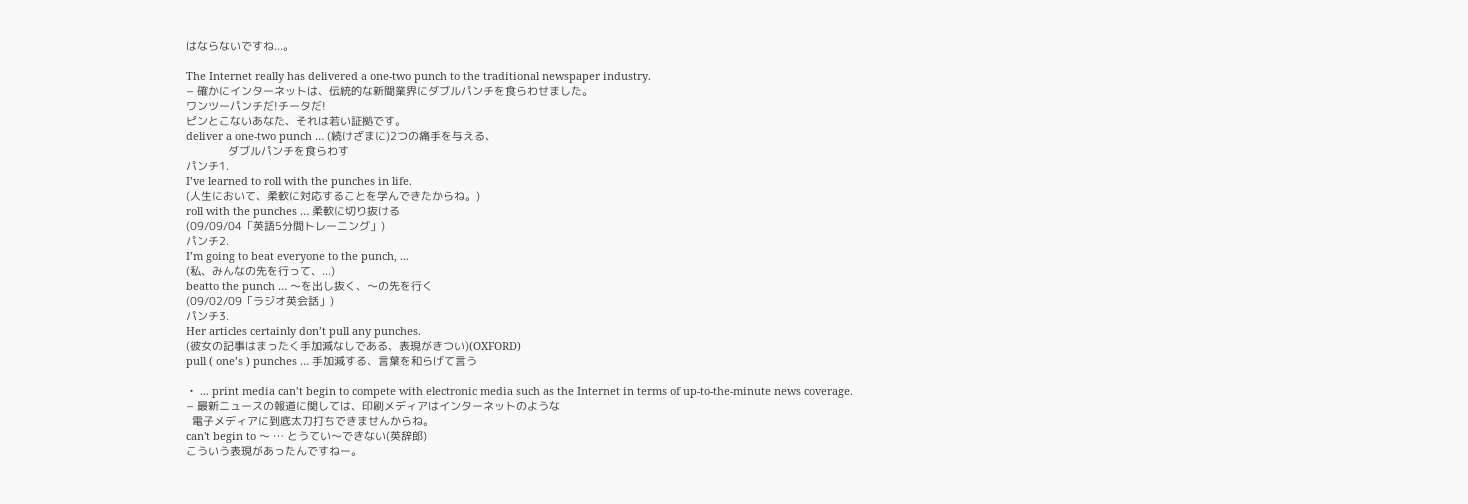はならないですね...。

The Internet really has delivered a one-two punch to the traditional newspaper industry.
− 確かにインターネットは、伝統的な新聞業界にダブルパンチを食らわせました。
ワンツーパンチだ!チータだ!
ピンとこないあなた、それは若い証拠です。
deliver a one-two punch … (続けざまに)2つの痛手を与える、
              ダブルパンチを食らわす
パンチ1.
I’ve learned to roll with the punches in life.
(人生において、柔軟に対応することを学んできたからね。)
roll with the punches … 柔軟に切り抜ける
(09/09/04「英語5分間トレーニング」)
パンチ2.
I’m going to beat everyone to the punch, ...
(私、みんなの先を行って、...)
beatto the punch … 〜を出し抜く、〜の先を行く
(09/02/09「ラジオ英会話」)
パンチ3.
Her articles certainly don’t pull any punches.
(彼女の記事はまったく手加減なしである、表現がきつい)(OXFORD)
pull ( one’s ) punches … 手加減する、言葉を和らげて言う

・ ... print media can’t begin to compete with electronic media such as the Internet in terms of up-to-the-minute news coverage.
− 最新ニュースの報道に関しては、印刷メディアはインターネットのような
  電子メディアに到底太刀打ちできませんからね。
can't begin to 〜 … とうてい〜できない(英辞郎)
こういう表現があったんですねー。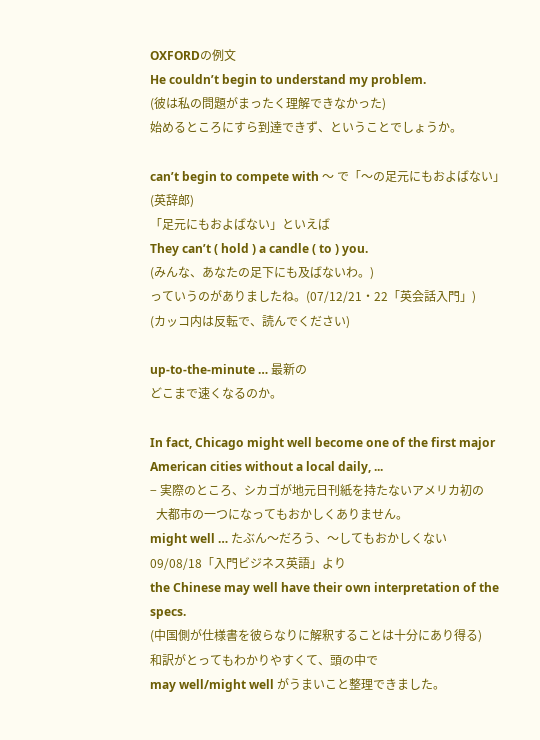OXFORDの例文
He couldn’t begin to understand my problem.
(彼は私の問題がまったく理解できなかった)
始めるところにすら到達できず、ということでしょうか。

can’t begin to compete with 〜 で「〜の足元にもおよばない」(英辞郎)
「足元にもおよばない」といえば
They can’t ( hold ) a candle ( to ) you.
(みんな、あなたの足下にも及ばないわ。)
っていうのがありましたね。(07/12/21・22「英会話入門」)
(カッコ内は反転で、読んでください)

up-to-the-minute … 最新の
どこまで速くなるのか。

In fact, Chicago might well become one of the first major American cities without a local daily, ...
− 実際のところ、シカゴが地元日刊紙を持たないアメリカ初の
  大都市の一つになってもおかしくありません。
might well … たぶん〜だろう、〜してもおかしくない
09/08/18「入門ビジネス英語」より
the Chinese may well have their own interpretation of the specs.
(中国側が仕様書を彼らなりに解釈することは十分にあり得る)
和訳がとってもわかりやすくて、頭の中で
may well/might well がうまいこと整理できました。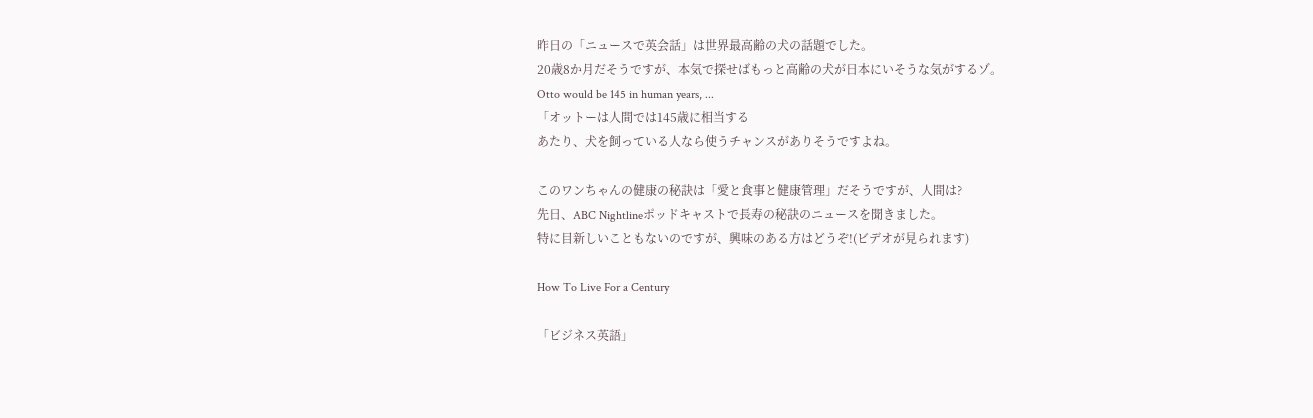昨日の「ニュースで英会話」は世界最高齢の犬の話題でした。
20歳8か月だそうですが、本気で探せばもっと高齢の犬が日本にいそうな気がするゾ。
Otto would be 145 in human years, ...
「オットーは人間では145歳に相当する
あたり、犬を飼っている人なら使うチャンスがありそうですよね。

このワンちゃんの健康の秘訣は「愛と食事と健康管理」だそうですが、人間は?
先日、ABC Nightlineポッドキャストで長寿の秘訣のニュースを聞きました。
特に目新しいこともないのですが、興味のある方はどうぞ!(ビデオが見られます)

How To Live For a Century

「ビジネス英語」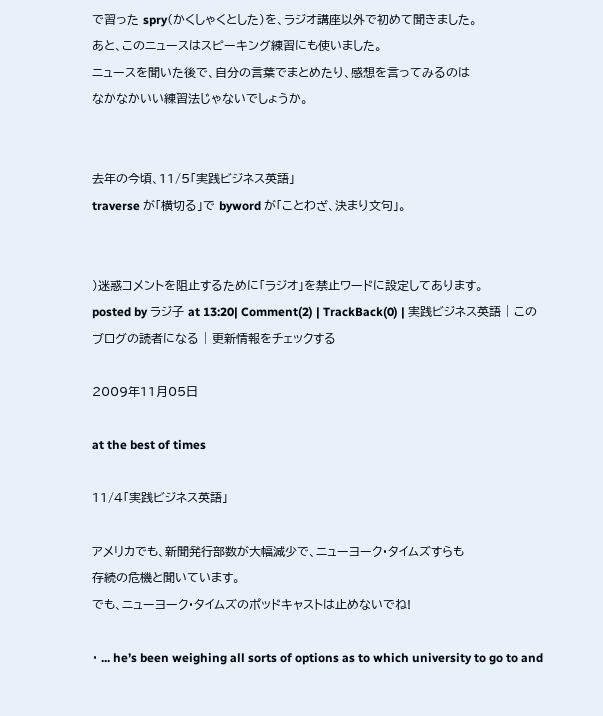で習った spry(かくしゃくとした)を、ラジオ講座以外で初めて聞きました。
あと、このニュースはスピーキング練習にも使いました。
ニュースを聞いた後で、自分の言葉でまとめたり、感想を言ってみるのは
なかなかいい練習法じゃないでしょうか。


去年の今頃、11/5「実践ビジネス英語」
traverse が「横切る」で byword が「ことわざ、決まり文句」。


)迷惑コメントを阻止するために「ラジオ」を禁止ワードに設定してあります。
posted by ラジ子 at 13:20| Comment(2) | TrackBack(0) | 実践ビジネス英語 | このブログの読者になる | 更新情報をチェックする

2009年11月05日

at the best of times

11/4「実践ビジネス英語」

アメリカでも、新聞発行部数が大幅減少で、ニューヨーク・タイムズすらも
存続の危機と聞いています。
でも、ニューヨーク・タイムズのポッドキャストは止めないでね!

・ ... he’s been weighing all sorts of options as to which university to go to and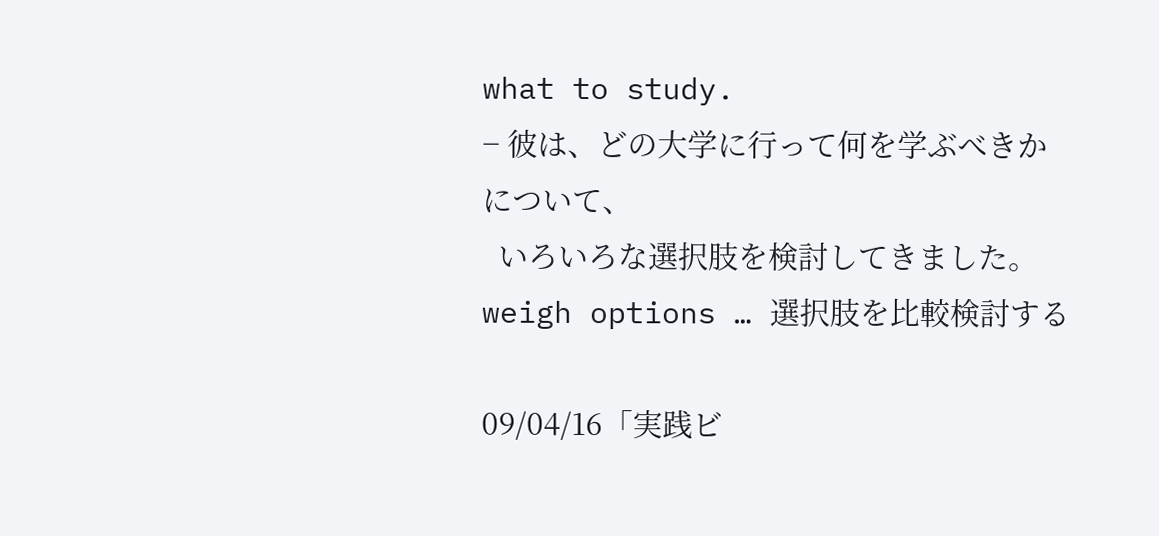what to study.
− 彼は、どの大学に行って何を学ぶべきかについて、
  いろいろな選択肢を検討してきました。
weigh options … 選択肢を比較検討する

09/04/16「実践ビ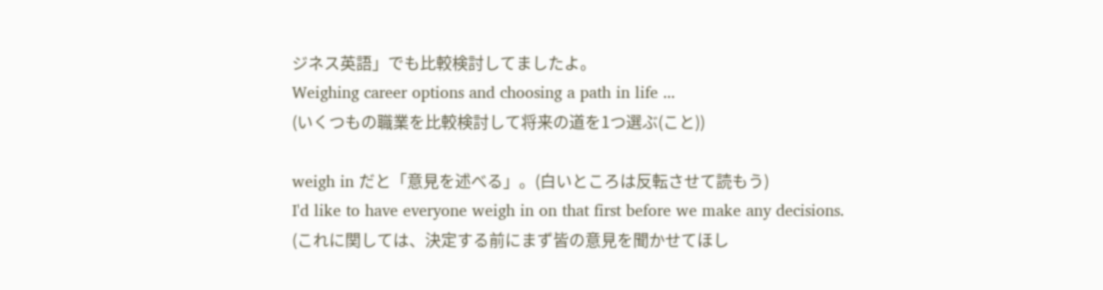ジネス英語」でも比較検討してましたよ。
Weighing career options and choosing a path in life ...
(いくつもの職業を比較検討して将来の道を1つ選ぶ(こと))

weigh in だと「意見を述べる」。(白いところは反転させて読もう)
I'd like to have everyone weigh in on that first before we make any decisions.
(これに関しては、決定する前にまず皆の意見を聞かせてほし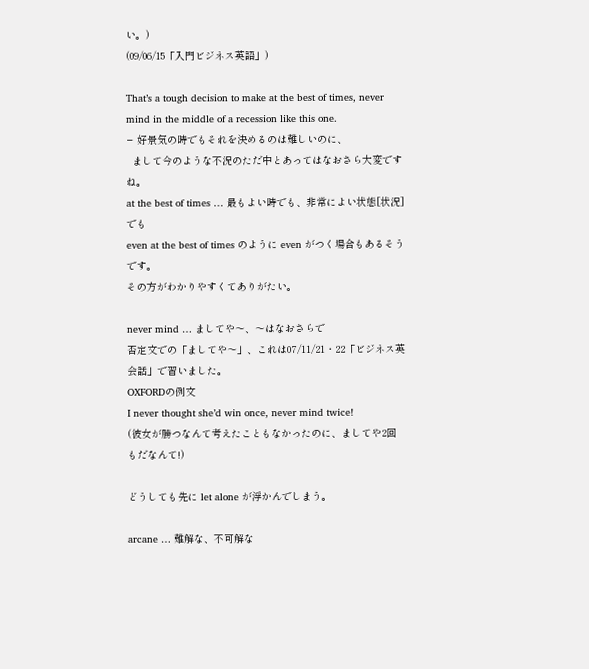い。)
(09/06/15「入門ビジネス英語」)

That’s a tough decision to make at the best of times, never mind in the middle of a recession like this one.
− 好景気の時でもそれを決めるのは難しいのに、
  まして今のような不況のただ中とあってはなおさら大変ですね。
at the best of times … 最もよい時でも、非常によい状態[状況]でも
even at the best of times のように even がつく場合もあるそうです。
その方がわかりやすくてありがたい。

never mind … ましてや〜、〜はなおさらで
否定文での「ましてや〜」、これは07/11/21・22「ビジネス英会話」で習いました。
OXFORDの例文
I never thought she’d win once, never mind twice!
(彼女が勝つなんて考えたこともなかったのに、ましてや2回もだなんて!)

どうしても先に let alone が浮かんでしまう。

arcane … 難解な、不可解な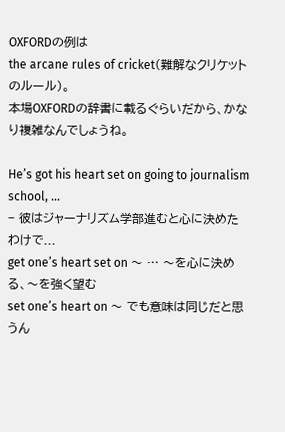OXFORDの例は
the arcane rules of cricket(難解なクリケットのルール)。
本場OXFORDの辞書に載るぐらいだから、かなり複雑なんでしょうね。

He’s got his heart set on going to journalism school, ...
− 彼はジャーナリズム学部進むと心に決めたわけで...
get one’s heart set on 〜 … 〜を心に決める、〜を強く望む
set one’s heart on 〜 でも意味は同じだと思うん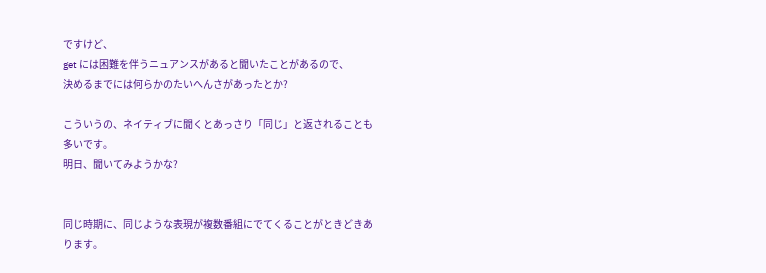ですけど、
get には困難を伴うニュアンスがあると聞いたことがあるので、
決めるまでには何らかのたいへんさがあったとか?

こういうの、ネイティブに聞くとあっさり「同じ」と返されることも多いです。
明日、聞いてみようかな?


同じ時期に、同じような表現が複数番組にでてくることがときどきあります。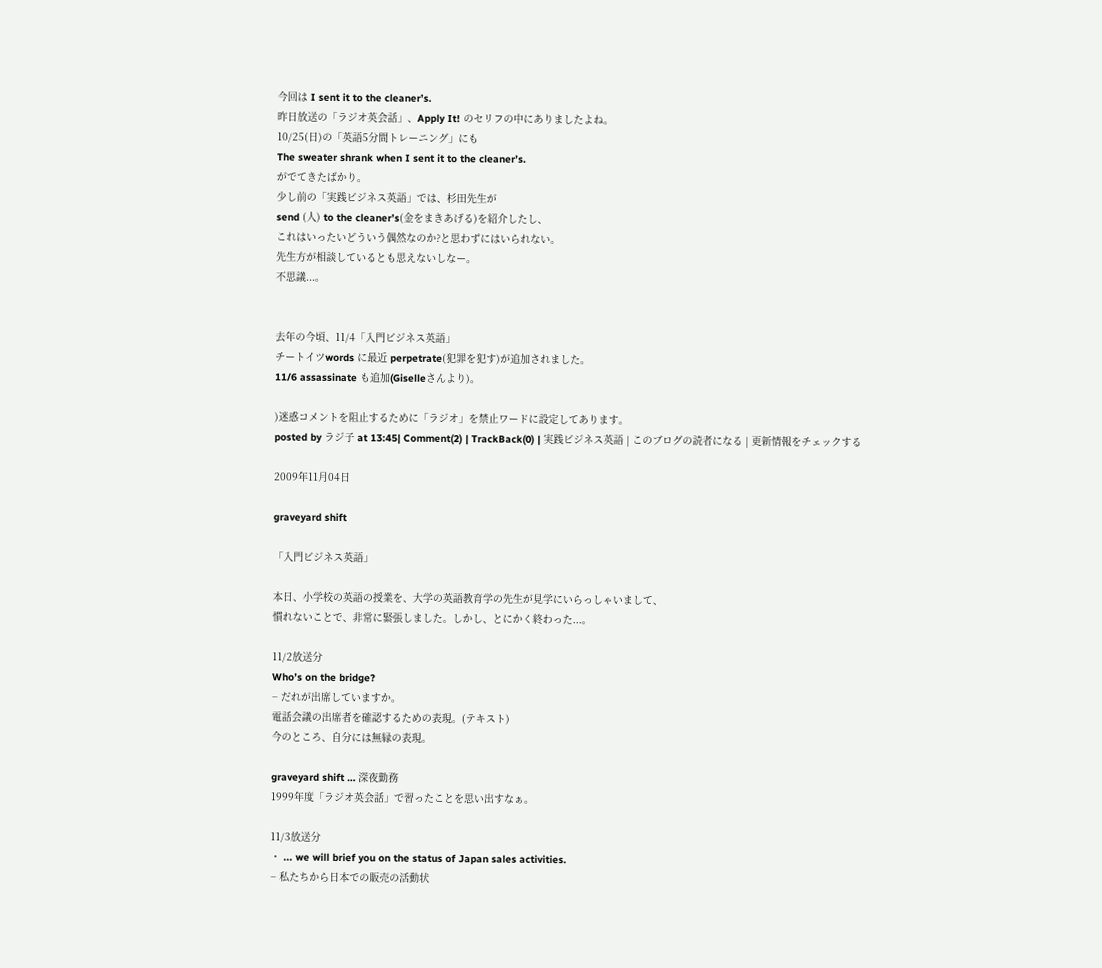今回は I sent it to the cleaner’s.
昨日放送の「ラジオ英会話」、Apply It! のセリフの中にありましたよね。
10/25(日)の「英語5分間トレーニング」にも
The sweater shrank when I sent it to the cleaner’s.
がでてきたばかり。
少し前の「実践ビジネス英語」では、杉田先生が
send (人) to the cleaner’s(金をまきあげる)を紹介したし、
これはいったいどういう偶然なのか?と思わずにはいられない。
先生方が相談しているとも思えないしなー。
不思議...。


去年の今頃、11/4「入門ビジネス英語」
チートイツwords に最近 perpetrate(犯罪を犯す)が追加されました。
11/6 assassinate も追加(Giselleさんより)。

)迷惑コメントを阻止するために「ラジオ」を禁止ワードに設定してあります。
posted by ラジ子 at 13:45| Comment(2) | TrackBack(0) | 実践ビジネス英語 | このブログの読者になる | 更新情報をチェックする

2009年11月04日

graveyard shift

「入門ビジネス英語」

本日、小学校の英語の授業を、大学の英語教育学の先生が見学にいらっしゃいまして、
慣れないことで、非常に緊張しました。しかし、とにかく終わった...。

11/2放送分
Who’s on the bridge?
− だれが出席していますか。
電話会議の出席者を確認するための表現。(テキスト)
今のところ、自分には無縁の表現。

graveyard shift … 深夜勤務
1999年度「ラジオ英会話」で習ったことを思い出すなぁ。

11/3放送分
・ ... we will brief you on the status of Japan sales activities.
− 私たちから日本での販売の活動状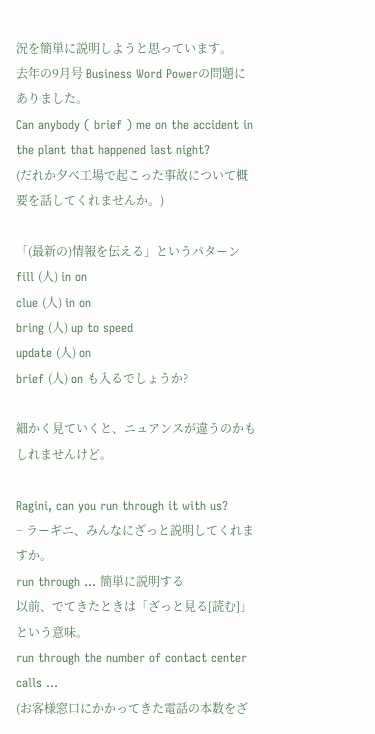況を簡単に説明しようと思っています。
去年の9月号 Business Word Powerの問題にありました。
Can anybody ( brief ) me on the accident in the plant that happened last night?
(だれか夕べ工場で起こった事故について概要を話してくれませんか。)

「(最新の)情報を伝える」というパターン
fill (人) in on
clue (人) in on
bring (人) up to speed
update (人) on
brief (人) on も入るでしょうか?

細かく見ていくと、ニュアンスが違うのかもしれませんけど。

Ragini, can you run through it with us?
− ラーギニ、みんなにざっと説明してくれますか。
run through … 簡単に説明する
以前、でてきたときは「ざっと見る[読む]」という意味。
run through the number of contact center calls ...
(お客様窓口にかかってきた電話の本数をざ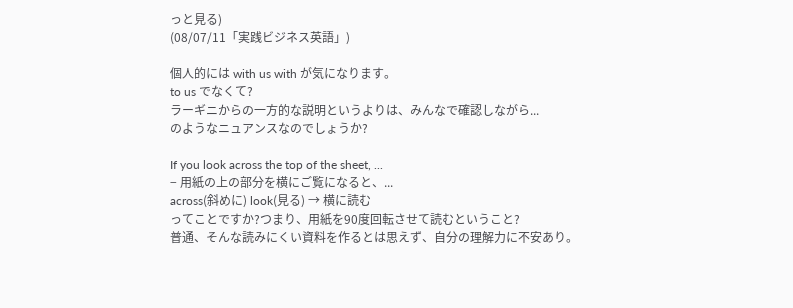っと見る)
(08/07/11「実践ビジネス英語」)

個人的には with us with が気になります。
to us でなくて?
ラーギニからの一方的な説明というよりは、みんなで確認しながら...
のようなニュアンスなのでしょうか?

If you look across the top of the sheet, ...
− 用紙の上の部分を横にご覧になると、...
across(斜めに) look(見る) → 横に読む
ってことですか?つまり、用紙を90度回転させて読むということ?
普通、そんな読みにくい資料を作るとは思えず、自分の理解力に不安あり。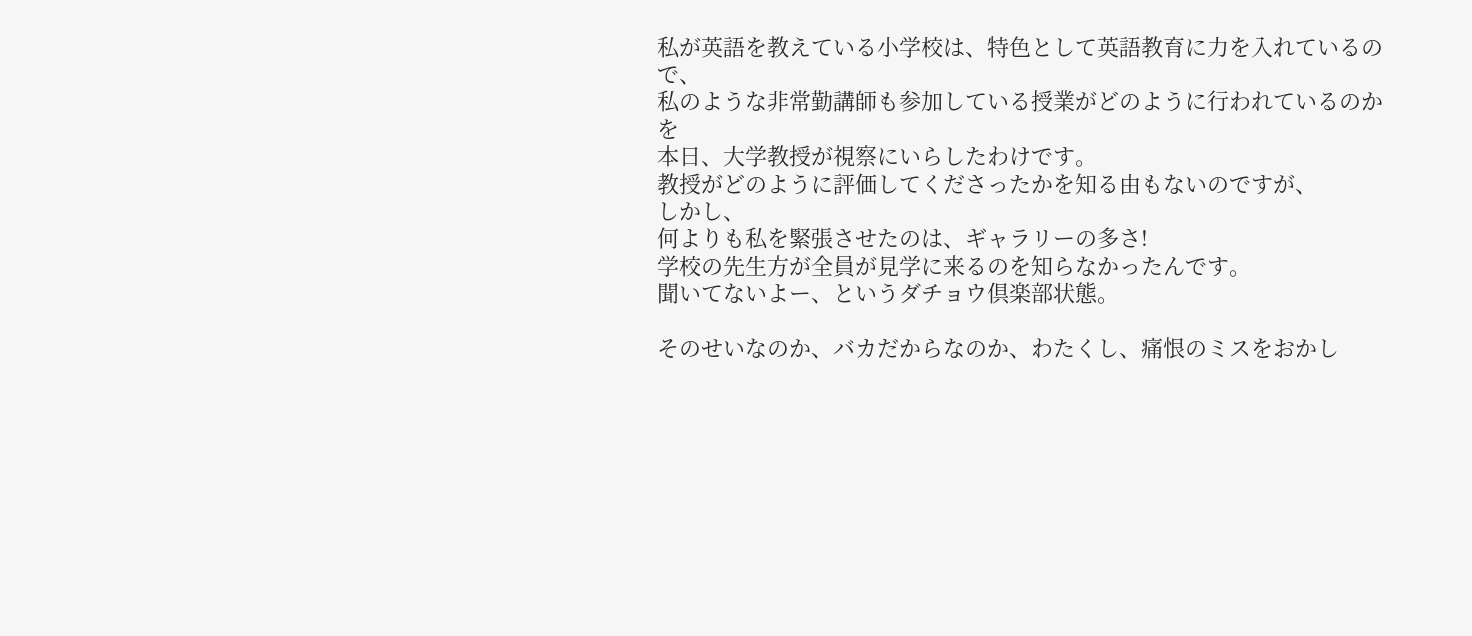私が英語を教えている小学校は、特色として英語教育に力を入れているので、
私のような非常勤講師も参加している授業がどのように行われているのかを
本日、大学教授が視察にいらしたわけです。
教授がどのように評価してくださったかを知る由もないのですが、
しかし、
何よりも私を緊張させたのは、ギャラリーの多さ!
学校の先生方が全員が見学に来るのを知らなかったんです。
聞いてないよー、というダチョウ倶楽部状態。

そのせいなのか、バカだからなのか、わたくし、痛恨のミスをおかし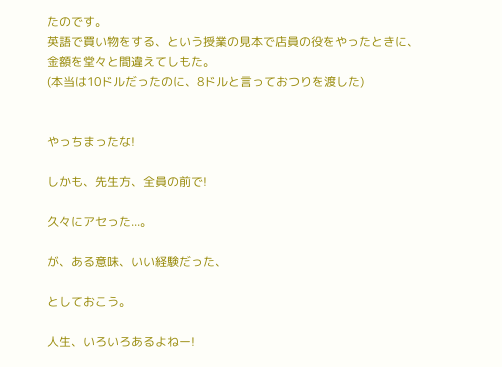たのです。
英語で買い物をする、という授業の見本で店員の役をやったときに、
金額を堂々と間違えてしもた。
(本当は10ドルだったのに、8ドルと言っておつりを渡した)


やっちまったな!

しかも、先生方、全員の前で!

久々にアセった...。

が、ある意味、いい経験だった、

としておこう。

人生、いろいろあるよねー!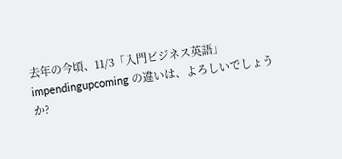去年の今頃、11/3「入門ビジネス英語」
impendingupcoming の違いは、よろしいでしょうか?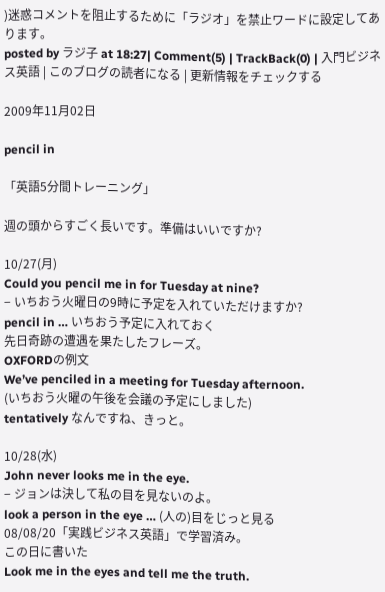)迷惑コメントを阻止するために「ラジオ」を禁止ワードに設定してあります。
posted by ラジ子 at 18:27| Comment(5) | TrackBack(0) | 入門ビジネス英語 | このブログの読者になる | 更新情報をチェックする

2009年11月02日

pencil in

「英語5分間トレーニング」

週の頭からすごく長いです。準備はいいですか?

10/27(月)
Could you pencil me in for Tuesday at nine?
− いちおう火曜日の9時に予定を入れていただけますか?
pencil in … いちおう予定に入れておく
先日奇跡の遭遇を果たしたフレーズ。
OXFORDの例文
We’ve penciled in a meeting for Tuesday afternoon.
(いちおう火曜の午後を会議の予定にしました)
tentatively なんですね、きっと。

10/28(水)
John never looks me in the eye.
− ジョンは決して私の目を見ないのよ。
look a person in the eye … (人の)目をじっと見る
08/08/20「実践ビジネス英語」で学習済み。
この日に書いた
Look me in the eyes and tell me the truth.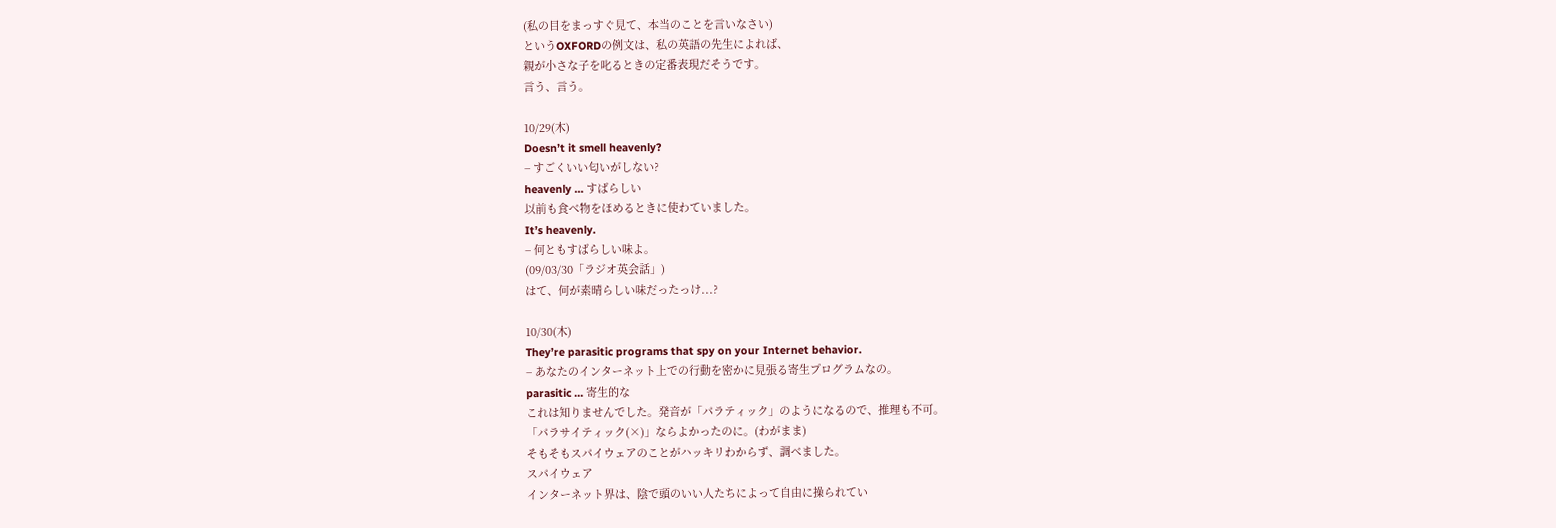(私の目をまっすぐ見て、本当のことを言いなさい)
というOXFORDの例文は、私の英語の先生によれば、
親が小さな子を叱るときの定番表現だそうです。
言う、言う。

10/29(木)
Doesn’t it smell heavenly?
− すごくいい匂いがしない?
heavenly … すばらしい
以前も食べ物をほめるときに使わていました。
It’s heavenly.
− 何ともすばらしい味よ。
(09/03/30「ラジオ英会話」)
はて、何が素晴らしい味だったっけ...?

10/30(木)
They’re parasitic programs that spy on your Internet behavior.
− あなたのインターネット上での行動を密かに見張る寄生プログラムなの。
parasitic … 寄生的な
これは知りませんでした。発音が「パラティック」のようになるので、推理も不可。
「パラサイティック(×)」ならよかったのに。(わがまま)
そもそもスパイウェアのことがハッキリわからず、調べました。
スパイウェア
インターネット界は、陰で頭のいい人たちによって自由に操られてい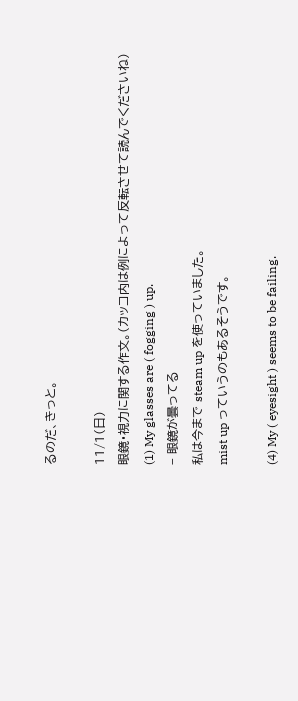るのだ、きっと。

11/1(日)
眼鏡・視力に関する作文。(カッコ内は例によって反転させて読んでくださいね)
(1) My glasses are ( fogging ) up.
− 眼鏡が曇ってる
私は今まで steam up を使っていました。
mist up っていうのもあるそうです。

(4) My ( eyesight ) seems to be failing.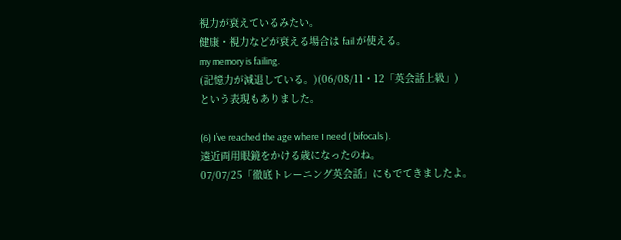視力が衰えているみたい。
健康・視力などが衰える場合は fail が使える。
my memory is failing.
(記憶力が減退している。)(06/08/11・12「英会話上級」)
という表現もありました。

(6) I’ve reached the age where I need ( bifocals ).
遠近両用眼鏡をかける歳になったのね。
07/07/25「徹底トレーニング英会話」にもでてきましたよ。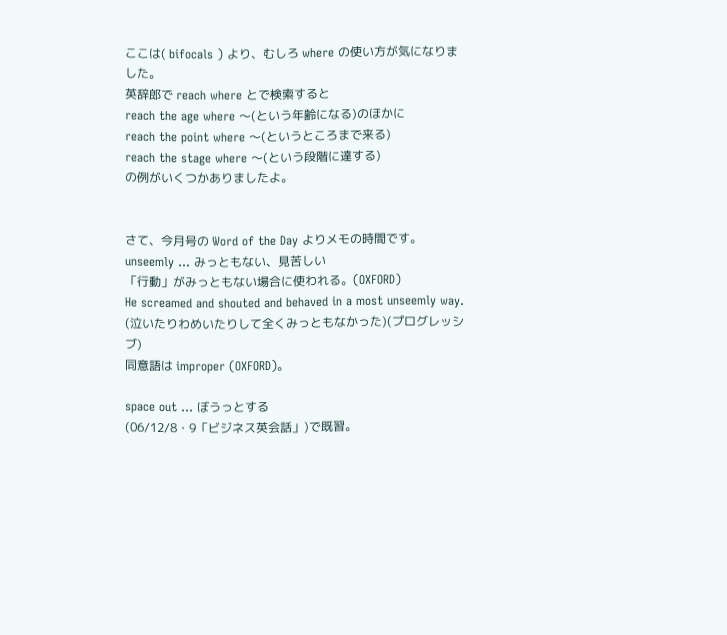ここは( bifocals ) より、むしろ where の使い方が気になりました。
英辞郎で reach where とで検索すると
reach the age where 〜(という年齢になる)のほかに
reach the point where 〜(というところまで来る)
reach the stage where 〜(という段階に達する)
の例がいくつかありましたよ。


さて、今月号の Word of the Day よりメモの時間です。
unseemly … みっともない、見苦しい
「行動」がみっともない場合に使われる。(OXFORD)
He screamed and shouted and behaved in a most unseemly way.
(泣いたりわめいたりして全くみっともなかった)(プログレッシブ)
同意語は improper (OXFORD)。

space out … ぼうっとする
(06/12/8・9「ビジネス英会話」)で既習。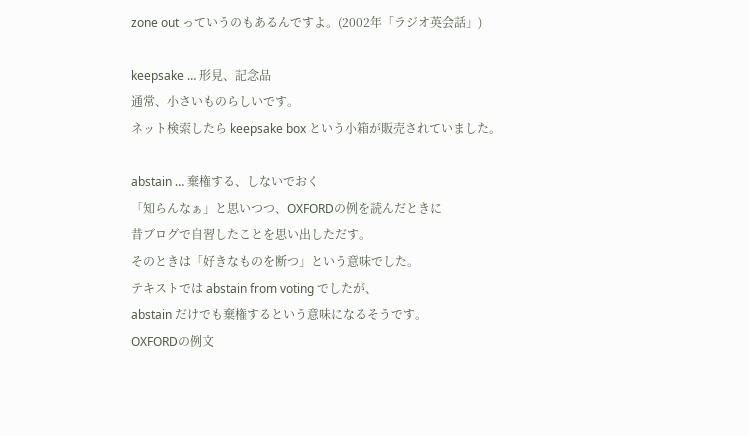zone out っていうのもあるんですよ。(2002年「ラジオ英会話」)

keepsake … 形見、記念品
通常、小さいものらしいです。
ネット検索したら keepsake box という小箱が販売されていました。

abstain … 棄権する、しないでおく
「知らんなぁ」と思いつつ、OXFORDの例を読んだときに
昔ブログで自習したことを思い出しただす。
そのときは「好きなものを断つ」という意味でした。
テキストでは abstain from voting でしたが、
abstain だけでも棄権するという意味になるそうです。
OXFORDの例文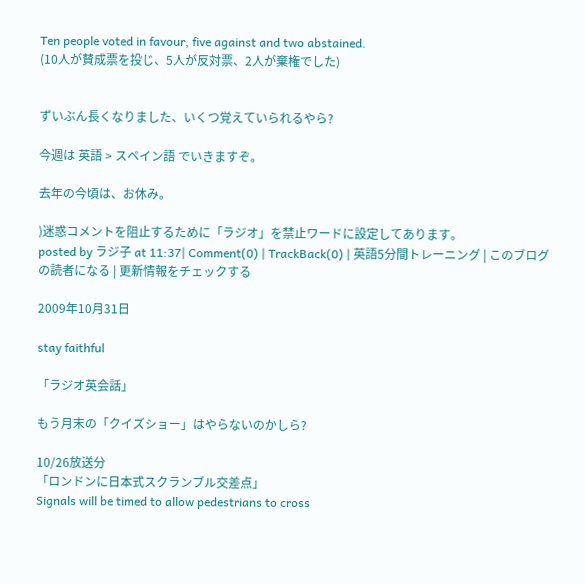Ten people voted in favour, five against and two abstained.
(10人が賛成票を投じ、5人が反対票、2人が棄権でした)


ずいぶん長くなりました、いくつ覚えていられるやら?

今週は 英語 > スペイン語 でいきますぞ。

去年の今頃は、お休み。

)迷惑コメントを阻止するために「ラジオ」を禁止ワードに設定してあります。
posted by ラジ子 at 11:37| Comment(0) | TrackBack(0) | 英語5分間トレーニング | このブログの読者になる | 更新情報をチェックする

2009年10月31日

stay faithful

「ラジオ英会話」

もう月末の「クイズショー」はやらないのかしら?

10/26放送分
「ロンドンに日本式スクランブル交差点」
Signals will be timed to allow pedestrians to cross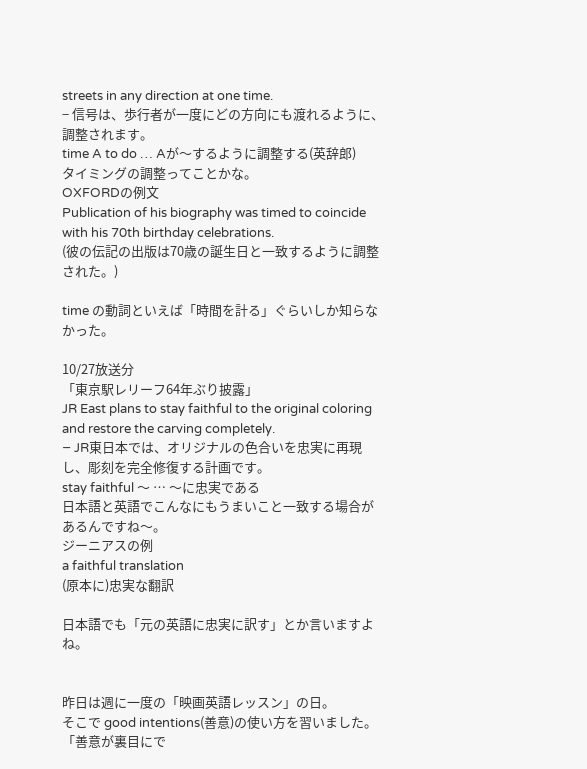streets in any direction at one time.
− 信号は、歩行者が一度にどの方向にも渡れるように、調整されます。
time A to do … Aが〜するように調整する(英辞郎)
タイミングの調整ってことかな。
OXFORDの例文
Publication of his biography was timed to coincide with his 70th birthday celebrations.
(彼の伝記の出版は70歳の誕生日と一致するように調整された。)

time の動詞といえば「時間を計る」ぐらいしか知らなかった。

10/27放送分
「東京駅レリーフ64年ぶり披露」
JR East plans to stay faithful to the original coloring and restore the carving completely.
− JR東日本では、オリジナルの色合いを忠実に再現し、彫刻を完全修復する計画です。
stay faithful 〜 … 〜に忠実である
日本語と英語でこんなにもうまいこと一致する場合があるんですね〜。
ジーニアスの例
a faithful translation
(原本に)忠実な翻訳

日本語でも「元の英語に忠実に訳す」とか言いますよね。


昨日は週に一度の「映画英語レッスン」の日。
そこで good intentions(善意)の使い方を習いました。
「善意が裏目にで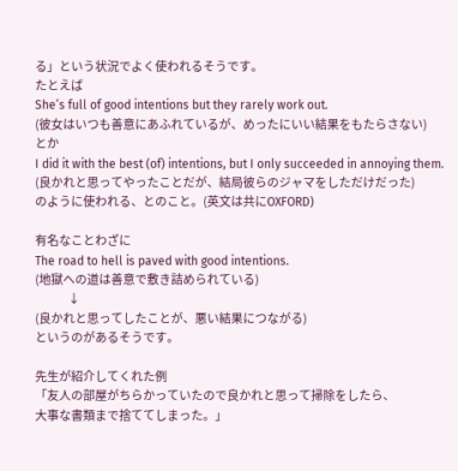る」という状況でよく使われるそうです。
たとえば
She’s full of good intentions but they rarely work out.
(彼女はいつも善意にあふれているが、めったにいい結果をもたらさない)
とか
I did it with the best (of) intentions, but I only succeeded in annoying them.
(良かれと思ってやったことだが、結局彼らのジャマをしただけだった)
のように使われる、とのこと。(英文は共にOXFORD)

有名なことわざに
The road to hell is paved with good intentions.
(地獄への道は善意で敷き詰められている)
           ↓
(良かれと思ってしたことが、悪い結果につながる)
というのがあるそうです。

先生が紹介してくれた例
「友人の部屋がちらかっていたので良かれと思って掃除をしたら、
大事な書類まで捨ててしまった。」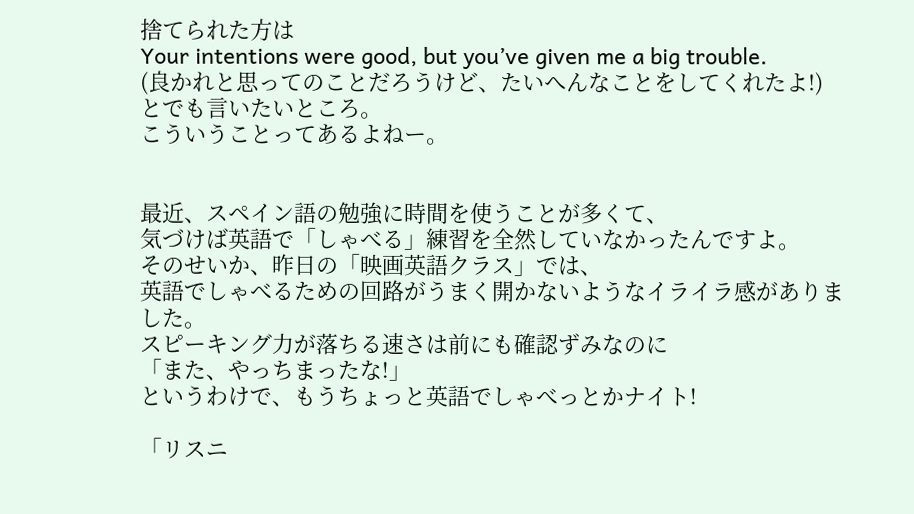捨てられた方は
Your intentions were good, but you’ve given me a big trouble.
(良かれと思ってのことだろうけど、たいへんなことをしてくれたよ!)
とでも言いたいところ。
こういうことってあるよねー。


最近、スペイン語の勉強に時間を使うことが多くて、
気づけば英語で「しゃべる」練習を全然していなかったんですよ。
そのせいか、昨日の「映画英語クラス」では、
英語でしゃべるための回路がうまく開かないようなイライラ感がありました。
スピーキング力が落ちる速さは前にも確認ずみなのに
「また、やっちまったな!」
というわけで、もうちょっと英語でしゃべっとかナイト!

「リスニ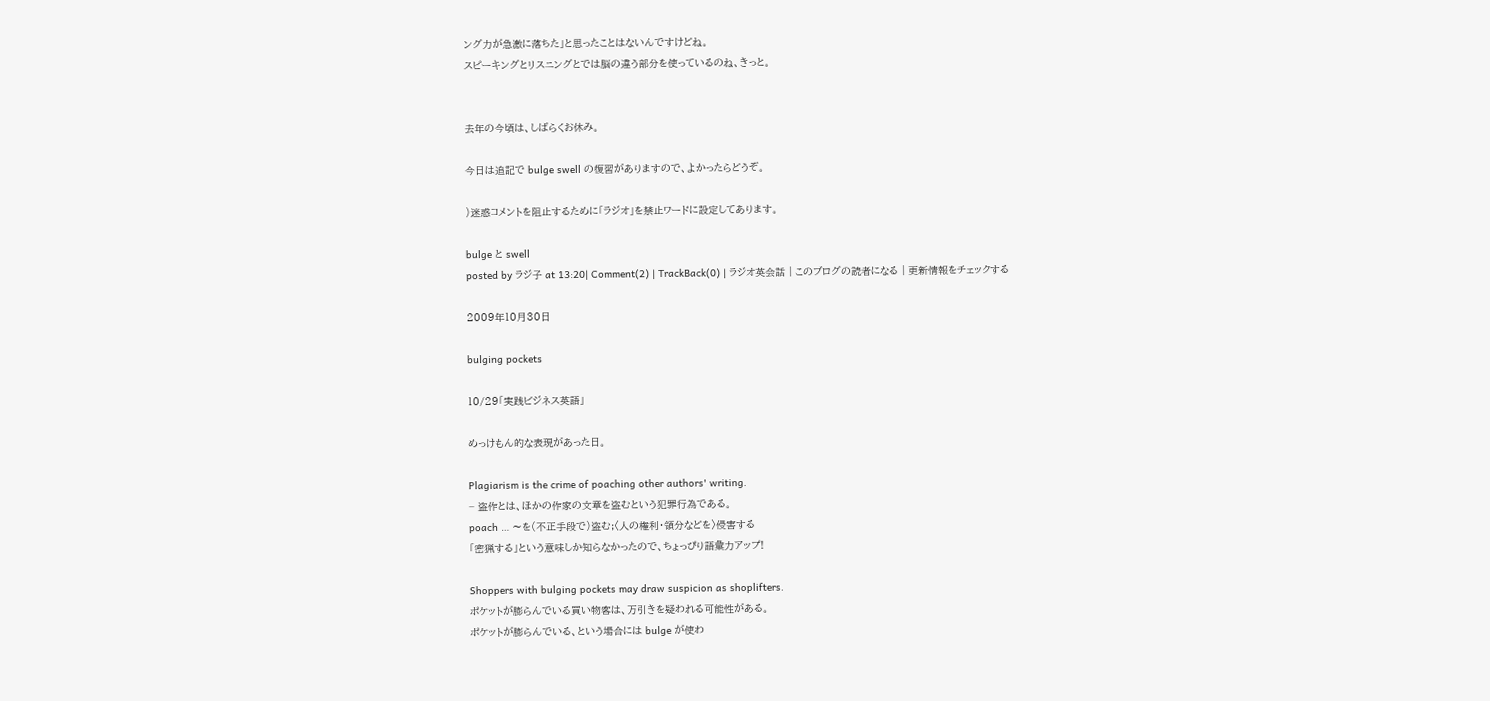ング力が急激に落ちた」と思ったことはないんですけどね。
スピーキングとリスニングとでは脳の違う部分を使っているのね、きっと。


去年の今頃は、しばらくお休み。

今日は追記で bulge swell の復習がありますので、よかったらどうぞ。

)迷惑コメントを阻止するために「ラジオ」を禁止ワードに設定してあります。

bulge と swell
posted by ラジ子 at 13:20| Comment(2) | TrackBack(0) | ラジオ英会話 | このブログの読者になる | 更新情報をチェックする

2009年10月30日

bulging pockets

10/29「実践ビジネス英語」

めっけもん的な表現があった日。

Plagiarism is the crime of poaching other authors' writing.
− 盗作とは、ほかの作家の文章を盗むという犯罪行為である。
poach … 〜を(不正手段で)盗む;〈人の権利・領分などを〉侵害する
「密猟する」という意味しか知らなかったので、ちょっぴり語彙力アップ!

Shoppers with bulging pockets may draw suspicion as shoplifters.
ポケットが膨らんでいる買い物客は、万引きを疑われる可能性がある。
ポケットが膨らんでいる、という場合には bulge が使わ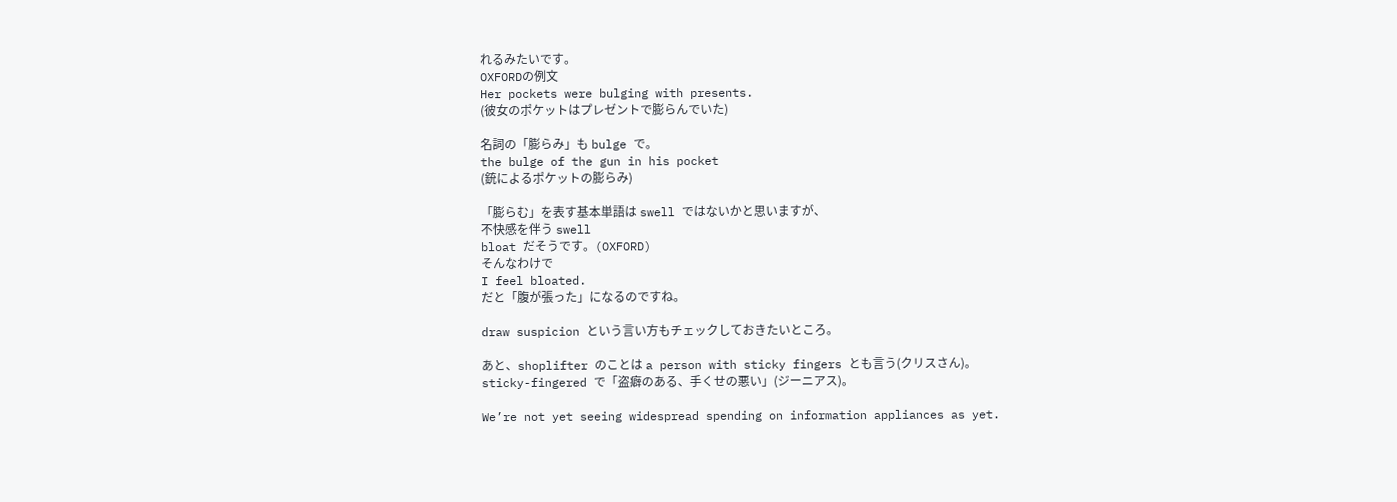れるみたいです。
OXFORDの例文
Her pockets were bulging with presents.
(彼女のポケットはプレゼントで膨らんでいた)

名詞の「膨らみ」も bulge で。
the bulge of the gun in his pocket
(銃によるポケットの膨らみ)

「膨らむ」を表す基本単語は swell ではないかと思いますが、
不快感を伴う swell
bloat だそうです。(OXFORD)
そんなわけで
I feel bloated.
だと「腹が張った」になるのですね。

draw suspicion という言い方もチェックしておきたいところ。

あと、shoplifter のことは a person with sticky fingers とも言う(クリスさん)。
sticky-fingered で「盗癖のある、手くせの悪い」(ジーニアス)。

We’re not yet seeing widespread spending on information appliances as yet.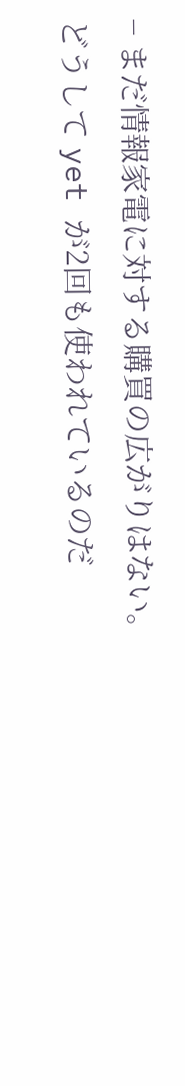− まだ情報家電に対する購買の広がりはない。
どうして yet が2回も使われているのだ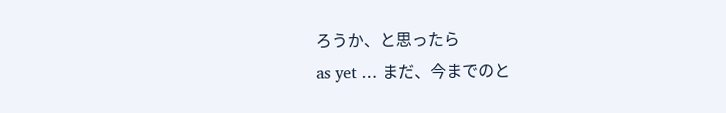ろうか、と思ったら
as yet … まだ、今までのと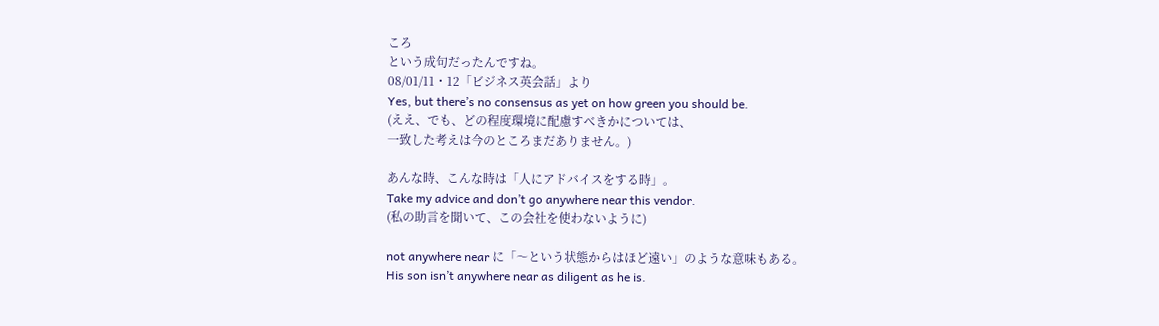ころ
という成句だったんですね。
08/01/11・12「ビジネス英会話」より
Yes, but there’s no consensus as yet on how green you should be.
(ええ、でも、どの程度環境に配慮すべきかについては、
一致した考えは今のところまだありません。)

あんな時、こんな時は「人にアドバイスをする時」。
Take my advice and don’t go anywhere near this vendor.
(私の助言を聞いて、この会社を使わないように)

not anywhere near に「〜という状態からはほど遠い」のような意味もある。
His son isn’t anywhere near as diligent as he is.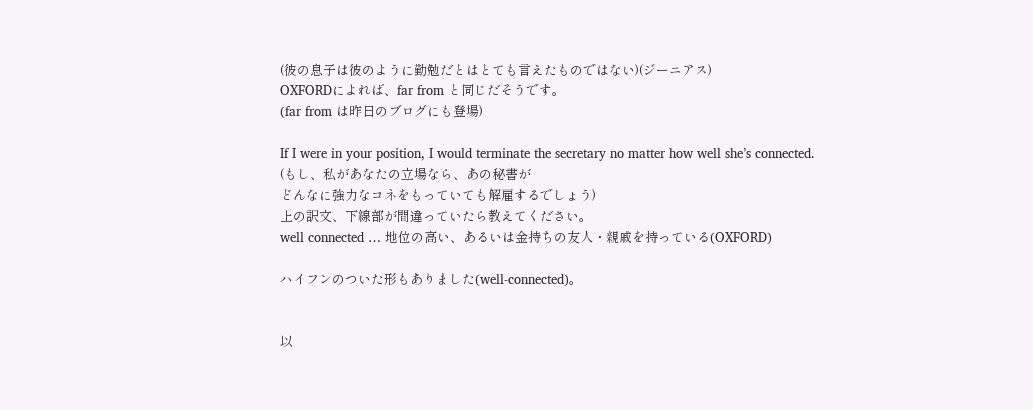(彼の息子は彼のように勤勉だとはとても言えたものではない)(ジーニアス)
OXFORDによれば、far from と同じだそうです。
(far from は昨日のブログにも登場)

If I were in your position, I would terminate the secretary no matter how well she’s connected.
(もし、私があなたの立場なら、あの秘書が
どんなに強力なコネをもっていても解雇するでしょう)
上の訳文、下線部が間違っていたら教えてください。
well connected … 地位の高い、あるいは金持ちの友人・親戚を持っている(OXFORD)

ハイフンのついた形もありました(well-connected)。


以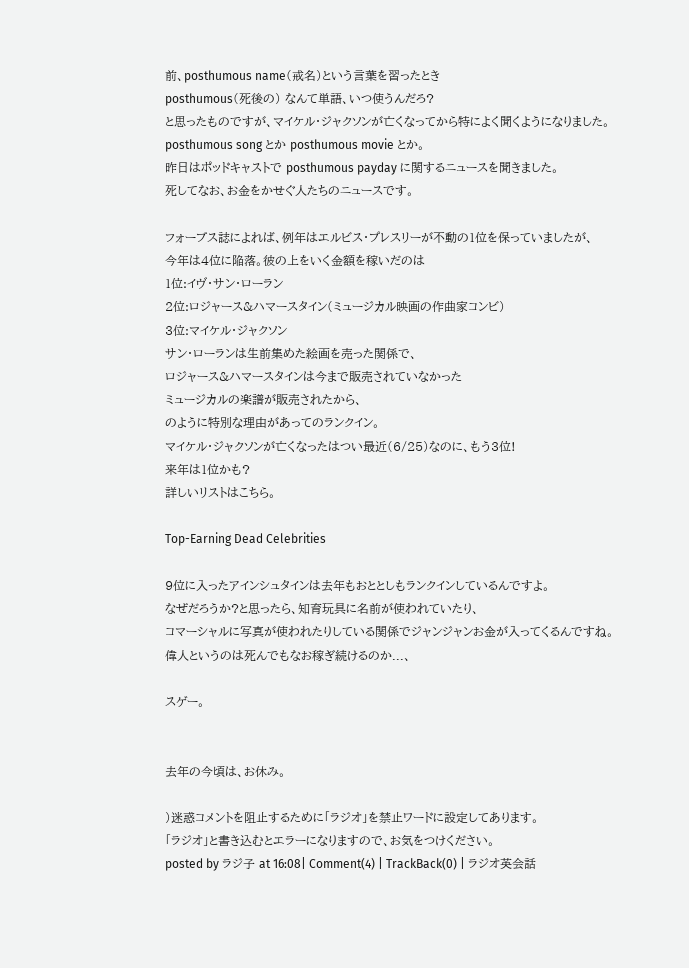前、posthumous name(戒名)という言葉を習ったとき
posthumous(死後の) なんて単語、いつ使うんだろ?
と思ったものですが、マイケル・ジャクソンが亡くなってから特によく聞くようになりました。
posthumous song とか posthumous movie とか。
昨日はポッドキャストで posthumous payday に関するニュースを聞きました。
死してなお、お金をかせぐ人たちのニュースです。

フォーブス誌によれば、例年はエルビス・プレスリーが不動の1位を保っていましたが、
今年は4位に陥落。彼の上をいく金額を稼いだのは
1位:イヴ・サン・ローラン
2位:ロジャース&ハマースタイン(ミュージカル映画の作曲家コンビ)
3位:マイケル・ジャクソン
サン・ローランは生前集めた絵画を売った関係で、
ロジャース&ハマースタインは今まで販売されていなかった
ミュージカルの楽譜が販売されたから、
のように特別な理由があってのランクイン。
マイケル・ジャクソンが亡くなったはつい最近(6/25)なのに、もう3位!
来年は1位かも?
詳しいリストはこちら。

Top-Earning Dead Celebrities

9位に入ったアインシュタインは去年もおととしもランクインしているんですよ。
なぜだろうか?と思ったら、知育玩具に名前が使われていたり、
コマーシャルに写真が使われたりしている関係でジャンジャンお金が入ってくるんですね。
偉人というのは死んでもなお稼ぎ続けるのか...、

スゲー。


去年の今頃は、お休み。

)迷惑コメントを阻止するために「ラジオ」を禁止ワードに設定してあります。
「ラジオ」と書き込むとエラーになりますので、お気をつけください。
posted by ラジ子 at 16:08| Comment(4) | TrackBack(0) | ラジオ英会話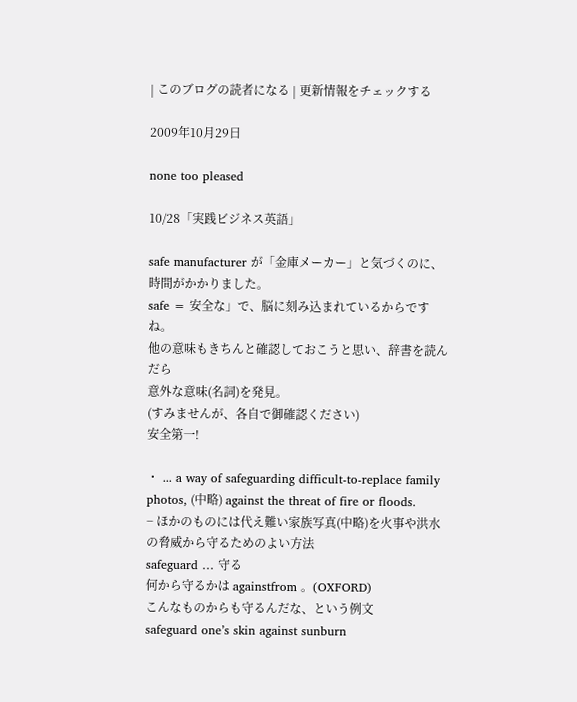| このブログの読者になる | 更新情報をチェックする

2009年10月29日

none too pleased

10/28「実践ビジネス英語」

safe manufacturer が「金庫メーカー」と気づくのに、時間がかかりました。
safe = 安全な」で、脳に刻み込まれているからですね。
他の意味もきちんと確認しておこうと思い、辞書を読んだら
意外な意味(名詞)を発見。
(すみませんが、各自で御確認ください)
安全第一!

・ ... a way of safeguarding difficult-to-replace family photos, (中略) against the threat of fire or floods.
− ほかのものには代え難い家族写真(中略)を火事や洪水の脅威から守るためのよい方法
safeguard … 守る
何から守るかは againstfrom 。(OXFORD)
こんなものからも守るんだな、という例文
safeguard one’s skin against sunburn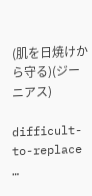(肌を日焼けから守る)(ジーニアス)

difficult-to-replace …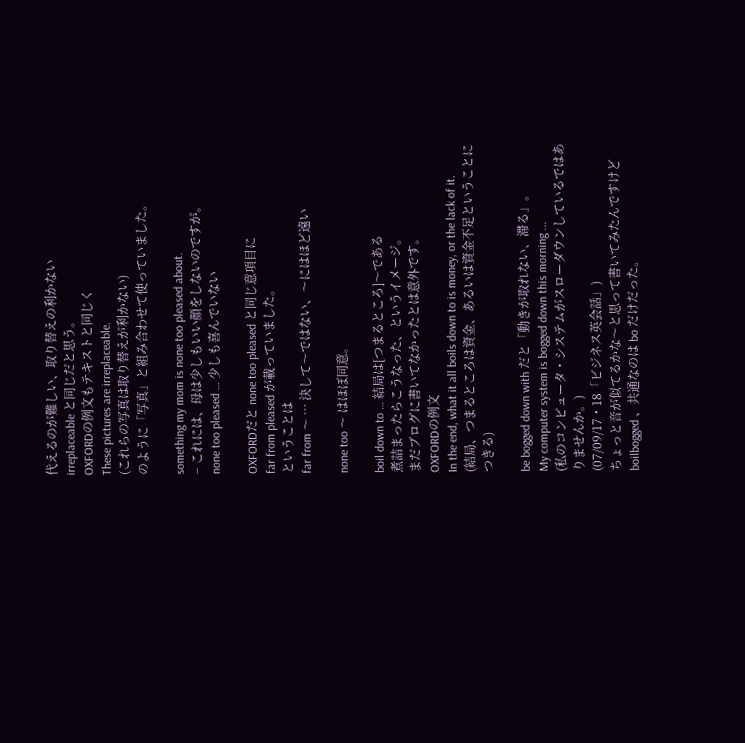代えるのが難しい、取り替えの利かない
irreplaceable と同じだと思う。
OXFORDの例文もテキストと同じく
These pictures are irreplaceable.
(これらの写真は取り替えが利かない)
のように「写真」と組み合わせて使っていました。

something my mom is none too pleased about.
− これには、母は少しもいい顔をしないのですが。
none too pleased … 少しも喜んでいない

OXFORDだと none too pleased と同じ意項目に
far from pleased が載っていました。
ということは
far from 〜 … 決して〜ではない、〜にはほど遠い

none too 〜 はほぼ同意。

boil down to … 結局は[つまるところ]〜である
煮詰まったらこうなった、というイメージ。
まだブログに書いてなかったとは意外です。
OXFORDの例文
In the end, what it all boils down to is money, or the lack of it.
(結局、つまるところは資金、あるいは資金不足ということにつきる)

be bogged down with だと「動きが取れない、滞る」。
My computer system is bogged down this morning ...
(私のコンピュータ・システムがスローダウンしているではありませんか。)
(07/09/17・18「ビジネス英会話」)
ちょっと音が似てるかな〜と思って書いてみたんですけど
boilbogged 、共通なのは bo だけだった。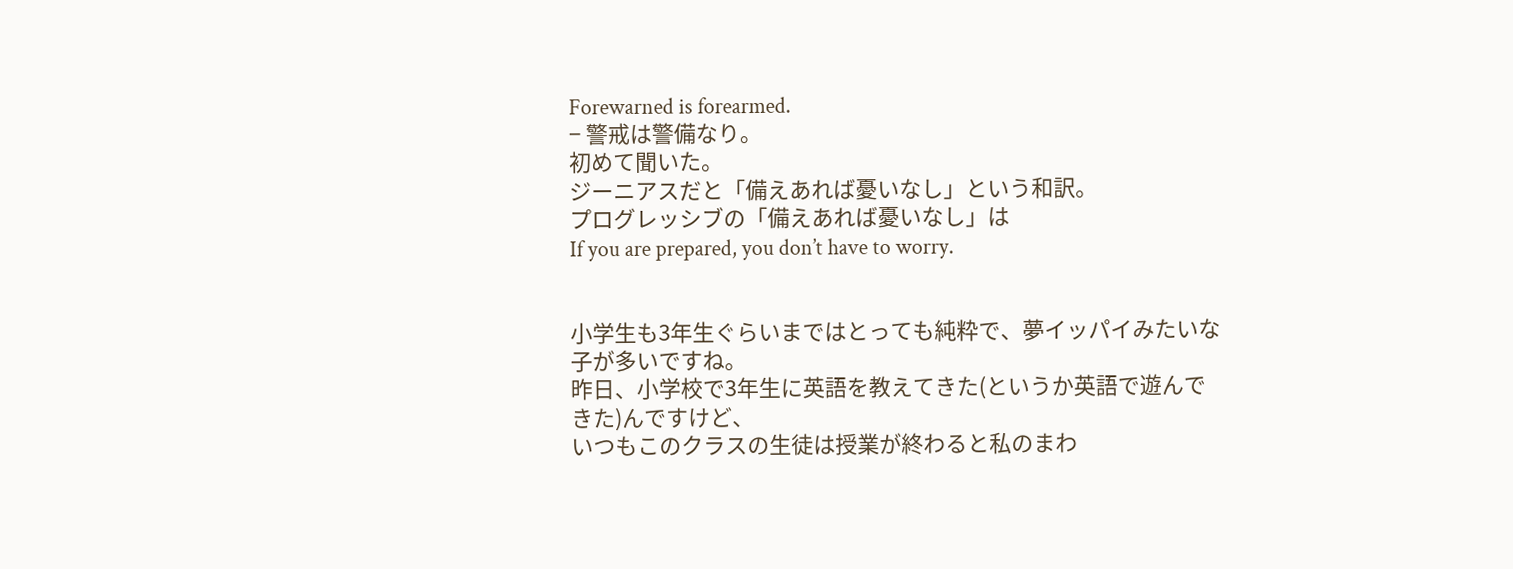Forewarned is forearmed.
− 警戒は警備なり。
初めて聞いた。
ジーニアスだと「備えあれば憂いなし」という和訳。
プログレッシブの「備えあれば憂いなし」は
If you are prepared, you don’t have to worry.


小学生も3年生ぐらいまではとっても純粋で、夢イッパイみたいな子が多いですね。
昨日、小学校で3年生に英語を教えてきた(というか英語で遊んできた)んですけど、
いつもこのクラスの生徒は授業が終わると私のまわ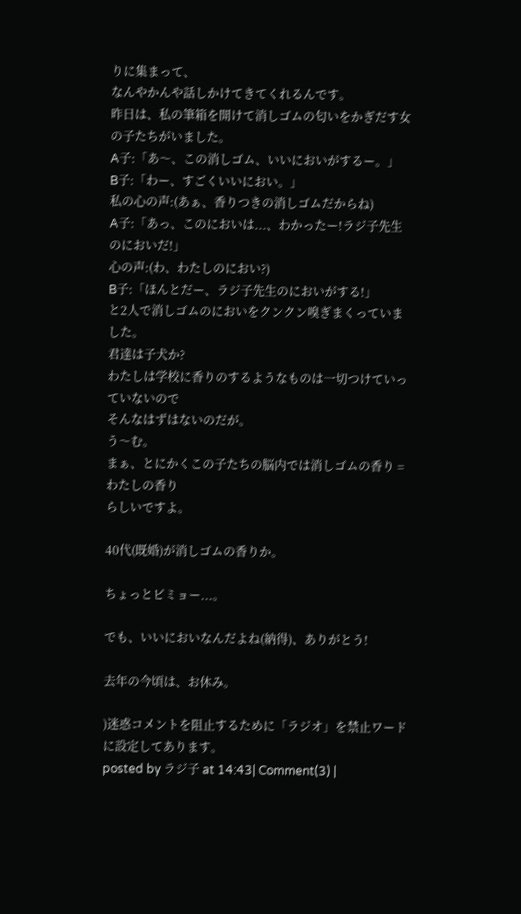りに集まって、
なんやかんや話しかけてきてくれるんです。
昨日は、私の筆箱を開けて消しゴムの匂いをかぎだす女の子たちがいました。
A子:「あ〜、この消しゴム、いいにおいがするー。」
B子:「わー、すごくいいにおい。」
私の心の声:(あぁ、香りつきの消しゴムだからね)
A子:「あっ、このにおいは...、わかったー!ラジ子先生のにおいだ!」
心の声:(わ、わたしのにおい?)
B子:「ほんとだー、ラジ子先生のにおいがする!」
と2人で消しゴムのにおいをクンクン嗅ぎまくっていました。
君達は子犬か?
わたしは学校に香りのするようなものは一切つけていっていないので
そんなはずはないのだが。
う〜む。
まぁ、とにかくこの子たちの脳内では消しゴムの香り = わたしの香り
らしいですよ。

40代(既婚)が消しゴムの香りか。

ちょっとビミョー...。

でも、いいにおいなんだよね(納得)、ありがとう!

去年の今頃は、お休み。

)迷惑コメントを阻止するために「ラジオ」を禁止ワードに設定してあります。
posted by ラジ子 at 14:43| Comment(3) |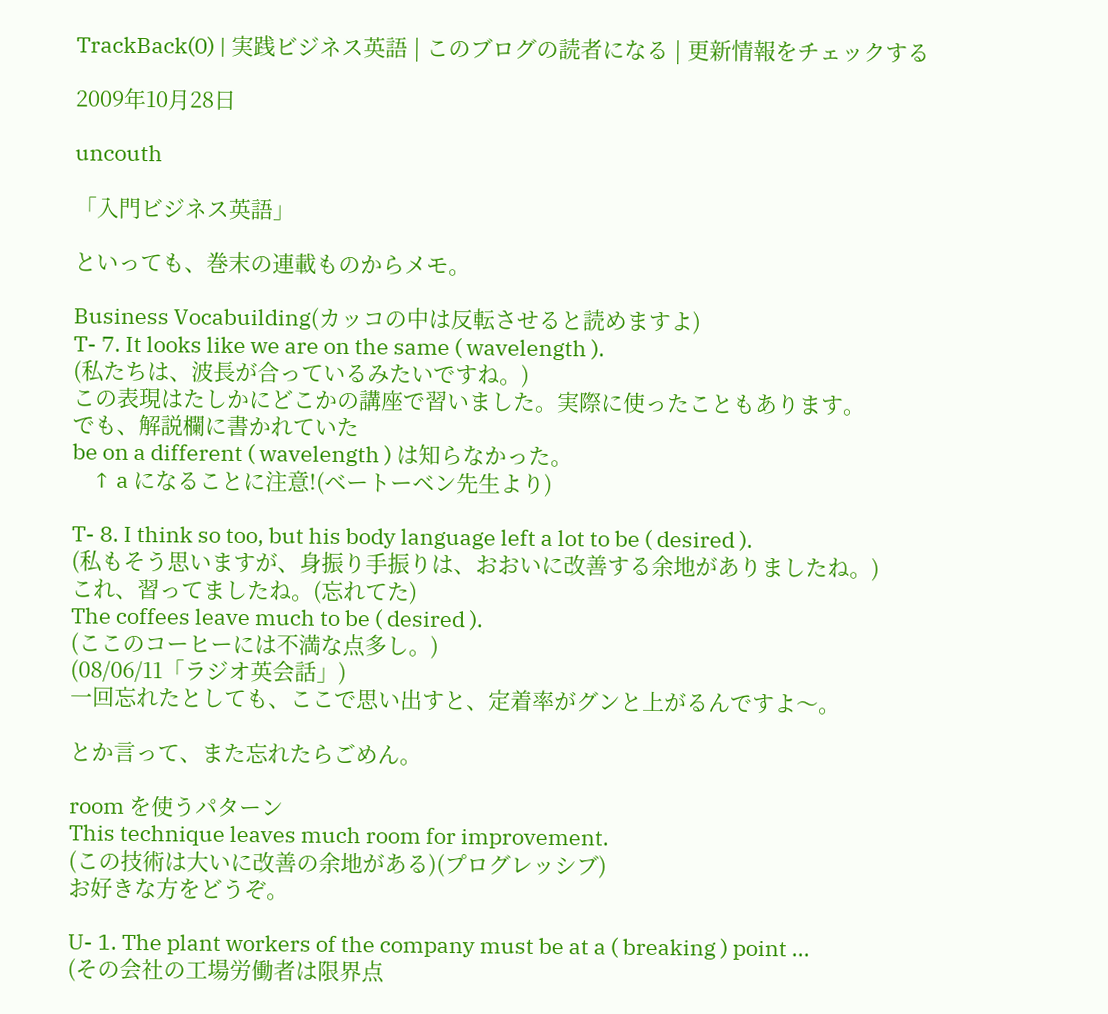TrackBack(0) | 実践ビジネス英語 | このブログの読者になる | 更新情報をチェックする

2009年10月28日

uncouth

「入門ビジネス英語」

といっても、巻末の連載ものからメモ。

Business Vocabuilding(カッコの中は反転させると読めますよ)
T- 7. It looks like we are on the same ( wavelength ).
(私たちは、波長が合っているみたいですね。)
この表現はたしかにどこかの講座で習いました。実際に使ったこともあります。
でも、解説欄に書かれていた
be on a different ( wavelength ) は知らなかった。
    ↑ a になることに注意!(ベートーベン先生より)

T- 8. I think so too, but his body language left a lot to be ( desired ).
(私もそう思いますが、身振り手振りは、おおいに改善する余地がありましたね。)
これ、習ってましたね。(忘れてた)
The coffees leave much to be ( desired ).
(ここのコーヒーには不満な点多し。)
(08/06/11「ラジオ英会話」)
一回忘れたとしても、ここで思い出すと、定着率がグンと上がるんですよ〜。

とか言って、また忘れたらごめん。

room を使うパターン
This technique leaves much room for improvement.
(この技術は大いに改善の余地がある)(プログレッシブ)
お好きな方をどうぞ。

U- 1. The plant workers of the company must be at a ( breaking ) point ...
(その会社の工場労働者は限界点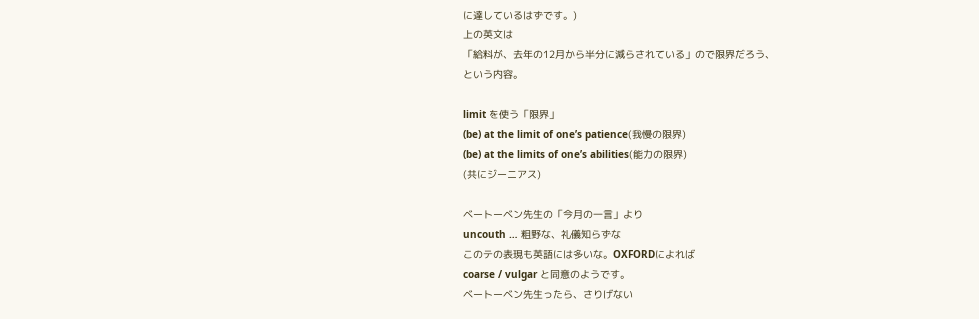に達しているはずです。)
上の英文は
「給料が、去年の12月から半分に減らされている」ので限界だろう、
という内容。

limit を使う「限界」
(be) at the limit of one’s patience(我慢の限界)
(be) at the limits of one’s abilities(能力の限界)
(共にジーニアス)

ベートーベン先生の「今月の一言」より
uncouth … 粗野な、礼儀知らずな
このテの表現も英語には多いな。OXFORDによれば
coarse / vulgar と同意のようです。
ベートーベン先生ったら、さりげない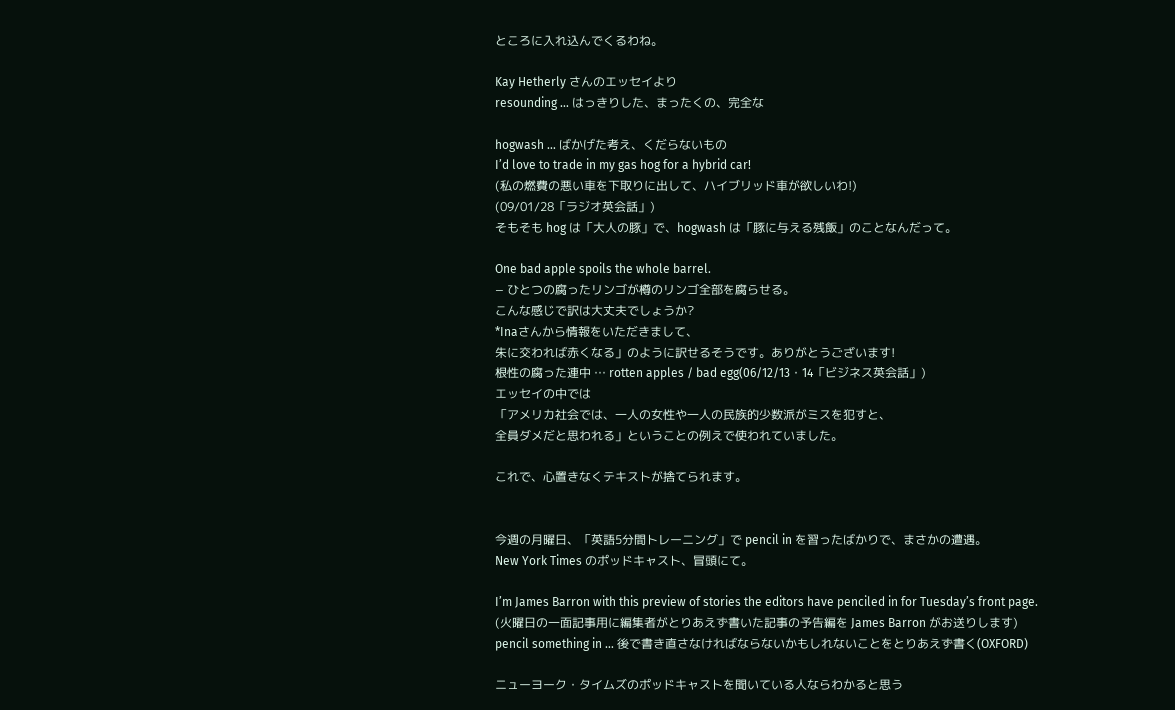ところに入れ込んでくるわね。

Kay Hetherly さんのエッセイより
resounding … はっきりした、まったくの、完全な

hogwash … ばかげた考え、くだらないもの
I’d love to trade in my gas hog for a hybrid car!
(私の燃費の悪い車を下取りに出して、ハイブリッド車が欲しいわ!)
(09/01/28「ラジオ英会話」)
そもそも hog は「大人の豚」で、hogwash は「豚に与える残飯」のことなんだって。

One bad apple spoils the whole barrel.
− ひとつの腐ったリンゴが樽のリンゴ全部を腐らせる。
こんな感じで訳は大丈夫でしょうか?
*Inaさんから情報をいただきまして、
朱に交われば赤くなる」のように訳せるそうです。ありがとうございます!
根性の腐った連中 … rotten apples / bad egg(06/12/13・14「ビジネス英会話」)
エッセイの中では
「アメリカ社会では、一人の女性や一人の民族的少数派がミスを犯すと、
全員ダメだと思われる」ということの例えで使われていました。

これで、心置きなくテキストが捨てられます。


今週の月曜日、「英語5分間トレーニング」で pencil in を習ったばかりで、まさかの遭遇。
New York Times のポッドキャスト、冒頭にて。

I’m James Barron with this preview of stories the editors have penciled in for Tuesday’s front page.
(火曜日の一面記事用に編集者がとりあえず書いた記事の予告編を James Barron がお送りします)
pencil something in … 後で書き直さなければならないかもしれないことをとりあえず書く(OXFORD)

ニューヨーク・タイムズのポッドキャストを聞いている人ならわかると思う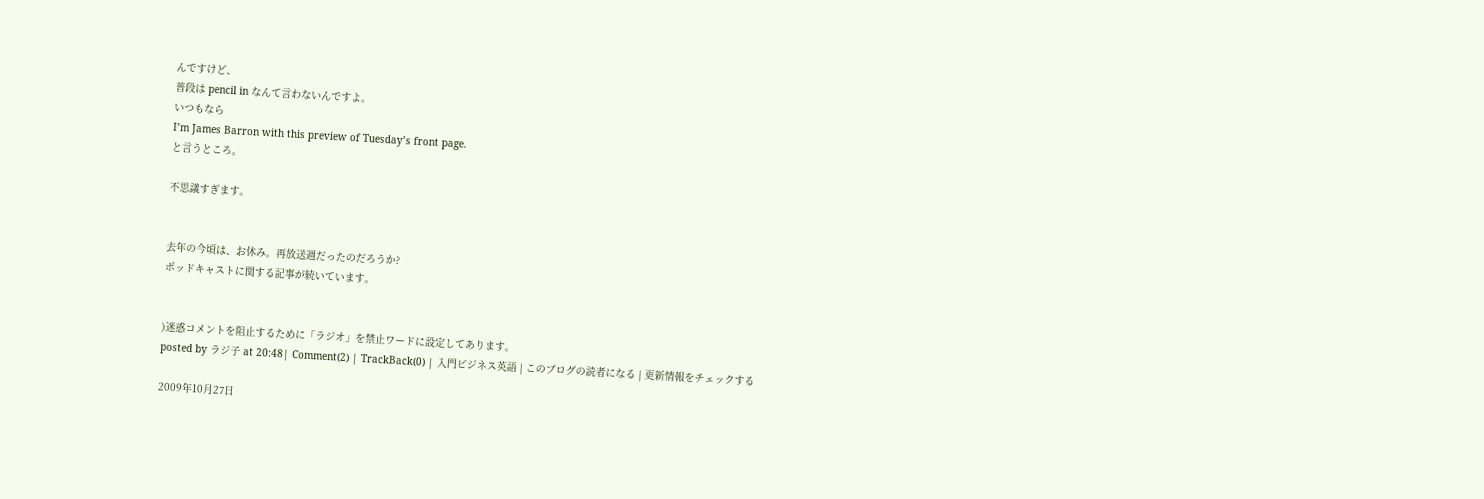んですけど、
普段は pencil in なんて言わないんですよ。
いつもなら
I’m James Barron with this preview of Tuesday’s front page.
と言うところ。

不思議すぎます。


去年の今頃は、お休み。再放送週だったのだろうか?
ポッドキャストに関する記事が続いています。


)迷惑コメントを阻止するために「ラジオ」を禁止ワードに設定してあります。
posted by ラジ子 at 20:48| Comment(2) | TrackBack(0) | 入門ビジネス英語 | このブログの読者になる | 更新情報をチェックする

2009年10月27日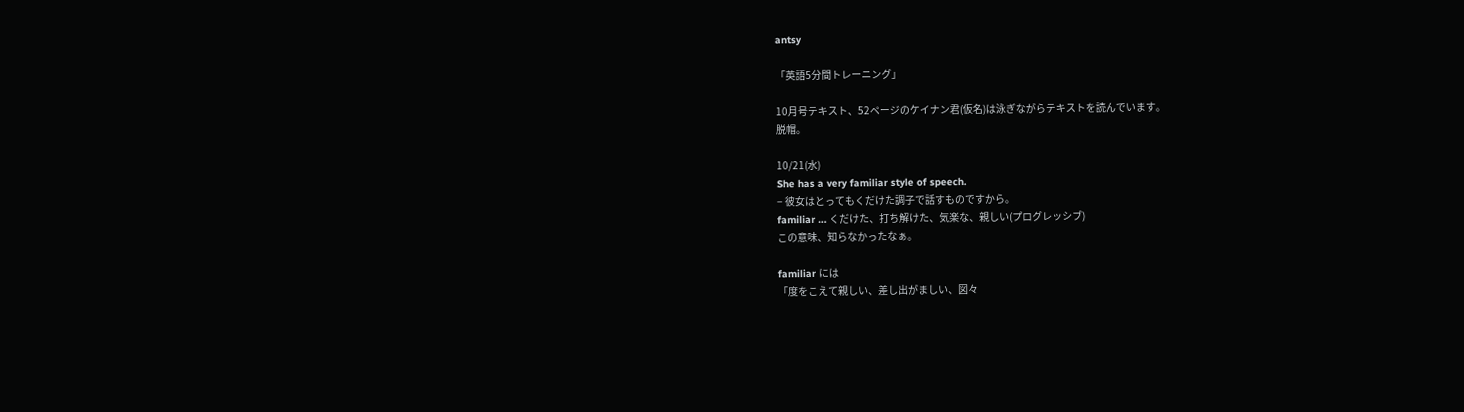antsy

「英語5分間トレーニング」

10月号テキスト、52ページのケイナン君(仮名)は泳ぎながらテキストを読んでいます。
脱帽。

10/21(水)
She has a very familiar style of speech.
− 彼女はとってもくだけた調子で話すものですから。
familiar … くだけた、打ち解けた、気楽な、親しい(プログレッシブ)
この意味、知らなかったなぁ。

familiar には
「度をこえて親しい、差し出がましい、図々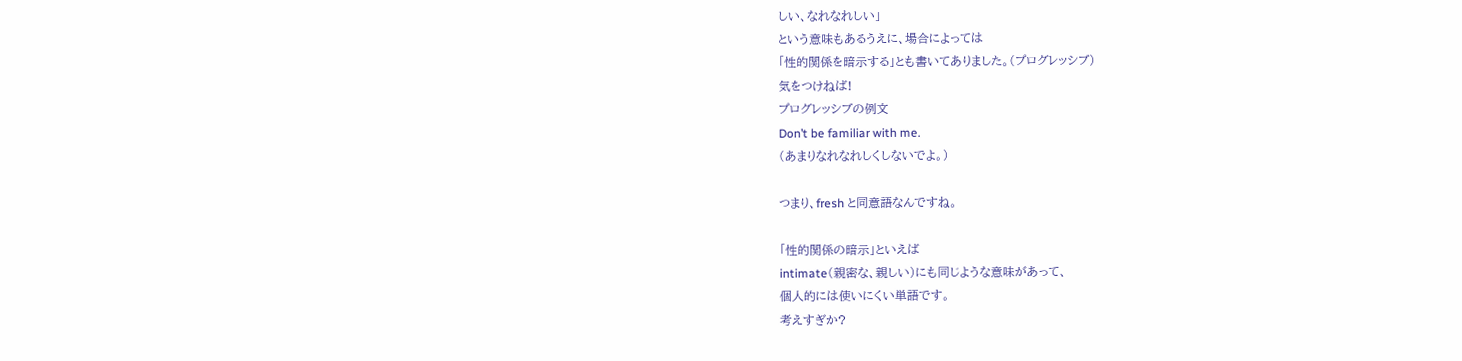しい、なれなれしい」
という意味もあるうえに、場合によっては
「性的関係を暗示する」とも書いてありました。(プログレッシブ)
気をつけねば!
プログレッシブの例文
Don’t be familiar with me.
(あまりなれなれしくしないでよ。)

つまり、fresh と同意語なんですね。

「性的関係の暗示」といえば
intimate(親密な、親しい)にも同じような意味があって、
個人的には使いにくい単語です。
考えすぎか?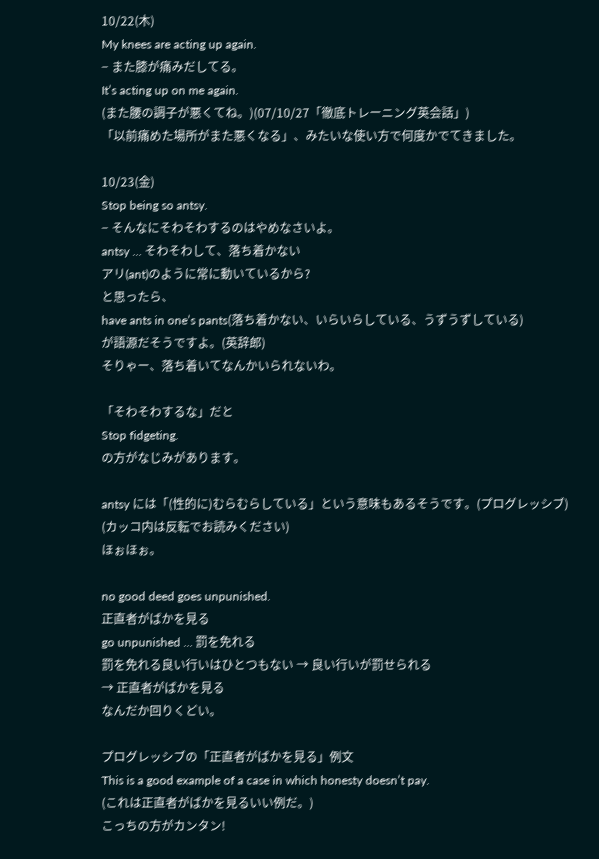10/22(木)
My knees are acting up again.
− また膝が痛みだしてる。
It’s acting up on me again.
(また腰の調子が悪くてね。)(07/10/27「徹底トレーニング英会話」)
「以前痛めた場所がまた悪くなる」、みたいな使い方で何度かでてきました。

10/23(金)
Stop being so antsy.
− そんなにそわそわするのはやめなさいよ。
antsy … そわそわして、落ち着かない
アリ(ant)のように常に動いているから?
と思ったら、
have ants in one’s pants(落ち着かない、いらいらしている、うずうずしている)
が語源だそうですよ。(英辞郎)
そりゃー、落ち着いてなんかいられないわ。

「そわそわするな」だと
Stop fidgeting.
の方がなじみがあります。

antsy には「(性的に)むらむらしている」という意味もあるそうです。(プログレッシブ)
(カッコ内は反転でお読みください)
ほぉほぉ。

no good deed goes unpunished.
正直者がばかを見る
go unpunished … 罰を免れる
罰を免れる良い行いはひとつもない → 良い行いが罰せられる
→ 正直者がばかを見る
なんだか回りくどい。

プログレッシブの「正直者がばかを見る」例文
This is a good example of a case in which honesty doesn’t pay.
(これは正直者がばかを見るいい例だ。)
こっちの方がカンタン!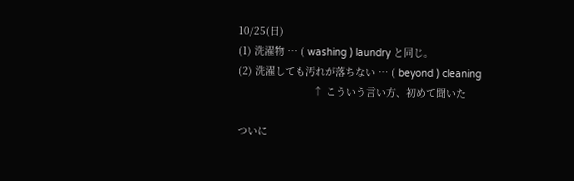10/25(日)
(1) 洗濯物 … ( washing ) laundry と同じ。
(2) 洗濯しても汚れが落ちない … ( beyond ) cleaning
                         ↑ こういう言い方、初めて聞いた

ついに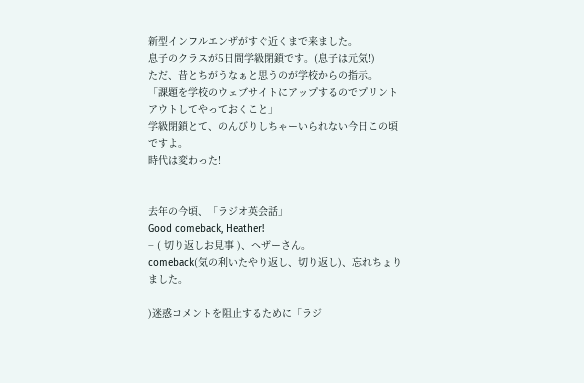新型インフルエンザがすぐ近くまで来ました。
息子のクラスが5日間学級閉鎖です。(息子は元気!)
ただ、昔とちがうなぁと思うのが学校からの指示。
「課題を学校のウェブサイトにアップするのでプリントアウトしてやっておくこと」
学級閉鎖とて、のんびりしちゃーいられない今日この頃ですよ。
時代は変わった!


去年の今頃、「ラジオ英会話」
Good comeback, Heather!
− ( 切り返しお見事 )、ヘザーさん。
comeback(気の利いたやり返し、切り返し)、忘れちょりました。

)迷惑コメントを阻止するために「ラジ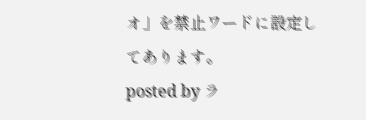オ」を禁止ワードに設定してあります。
posted by ラ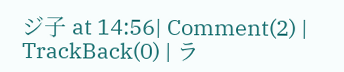ジ子 at 14:56| Comment(2) | TrackBack(0) | ラ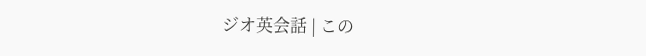ジオ英会話 | この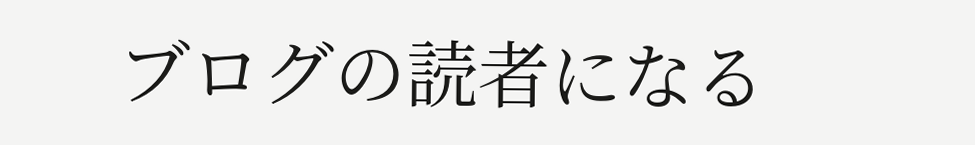ブログの読者になる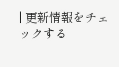| 更新情報をチェックする